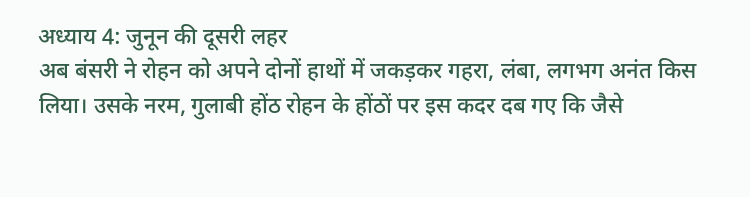अध्याय 4: जुनून की दूसरी लहर
अब बंसरी ने रोहन को अपने दोनों हाथों में जकड़कर गहरा, लंबा, लगभग अनंत किस लिया। उसके नरम, गुलाबी होंठ रोहन के होंठों पर इस कदर दब गए कि जैसे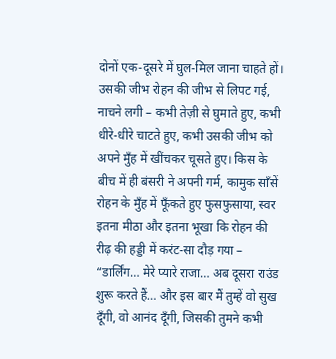दोनों एक-दूसरे में घुल-मिल जाना चाहते हों। उसकी जीभ रोहन की जीभ से लिपट गई, नाचने लगी – कभी तेज़ी से घुमाते हुए, कभी धीरे-धीरे चाटते हुए, कभी उसकी जीभ को अपने मुँह में खींचकर चूसते हुए। किस के बीच में ही बंसरी ने अपनी गर्म, कामुक साँसें रोहन के मुँह में फूँकते हुए फुसफुसाया, स्वर इतना मीठा और इतना भूखा कि रोहन की रीढ़ की हड्डी में करंट-सा दौड़ गया –
“डार्लिंग… मेरे प्यारे राजा… अब दूसरा राउंड शुरू करते हैं… और इस बार मैं तुम्हें वो सुख दूँगी, वो आनंद दूँगी, जिसकी तुमने कभी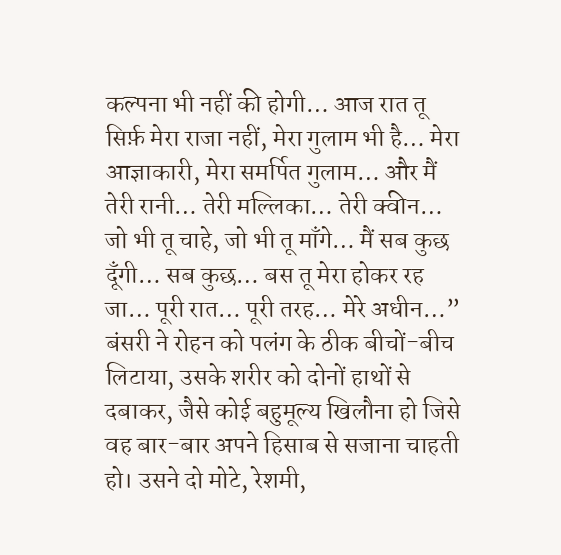कल्पना भी नहीं की होगी… आज रात तू सिर्फ़ मेरा राजा नहीं, मेरा गुलाम भी है… मेरा आज्ञाकारी, मेरा समर्पित गुलाम… और मैं तेरी रानी… तेरी मल्लिका… तेरी क्वीन… जो भी तू चाहे, जो भी तू माँगे… मैं सब कुछ दूँगी… सब कुछ… बस तू मेरा होकर रह जा… पूरी रात… पूरी तरह… मेरे अधीन…”
बंसरी ने रोहन को पलंग के ठीक बीचों-बीच लिटाया, उसके शरीर को दोनों हाथों से दबाकर, जैसे कोई बहुमूल्य खिलौना हो जिसे वह बार-बार अपने हिसाब से सजाना चाहती हो। उसने दो मोटे, रेशमी,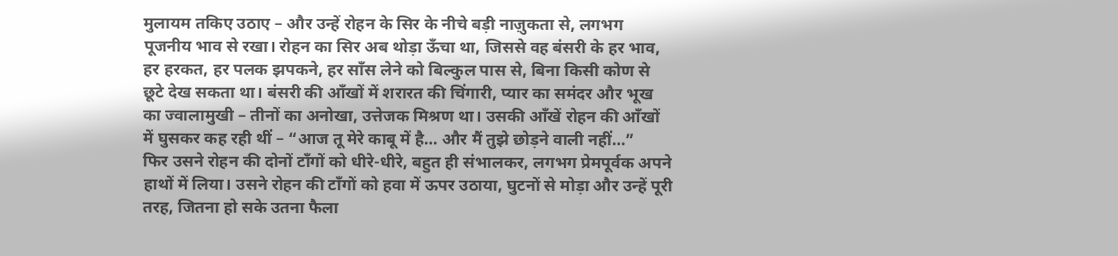मुलायम तकिए उठाए – और उन्हें रोहन के सिर के नीचे बड़ी नाज़ुकता से, लगभग पूजनीय भाव से रखा। रोहन का सिर अब थोड़ा ऊँचा था, जिससे वह बंसरी के हर भाव, हर हरकत, हर पलक झपकने, हर साँस लेने को बिल्कुल पास से, बिना किसी कोण से छूटे देख सकता था। बंसरी की आँखों में शरारत की चिंगारी, प्यार का समंदर और भूख का ज्वालामुखी – तीनों का अनोखा, उत्तेजक मिश्रण था। उसकी आँखें रोहन की आँखों में घुसकर कह रही थीं – “आज तू मेरे काबू में है… और मैं तुझे छोड़ने वाली नहीं…”
फिर उसने रोहन की दोनों टाँगों को धीरे-धीरे, बहुत ही संभालकर, लगभग प्रेमपूर्वक अपने हाथों में लिया। उसने रोहन की टाँगों को हवा में ऊपर उठाया, घुटनों से मोड़ा और उन्हें पूरी तरह, जितना हो सके उतना फैला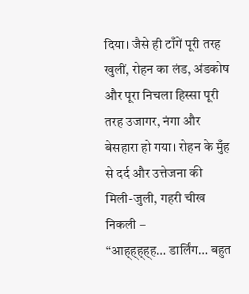दिया। जैसे ही टाँगें पूरी तरह खुलीं, रोहन का लंड, अंडकोष और पूरा निचला हिस्सा पूरी तरह उजागर, नंगा और बेसहारा हो गया। रोहन के मुँह से दर्द और उत्तेजना की मिली-जुली, गहरी चीख निकली –
“आह्ह्ह्ह्ह… डार्लिंग… बहुत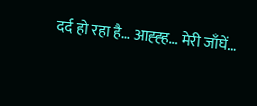दर्द हो रहा है… आह्ह्ह… मेरी जाँघें…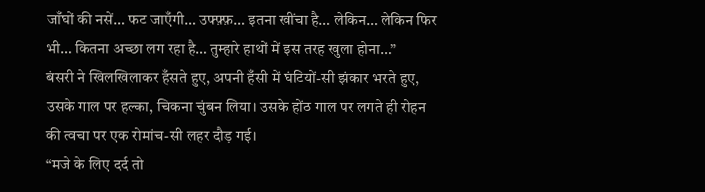जाँघों की नसें… फट जाएँगी… उफ्फ़्फ़… इतना खींचा है… लेकिन… लेकिन फिर भी… कितना अच्छा लग रहा है… तुम्हारे हाथों में इस तरह खुला होना…”
बंसरी ने खिलखिलाकर हँसते हुए, अपनी हँसी में घंटियों-सी झंकार भरते हुए, उसके गाल पर हल्का, चिकना चुंबन लिया। उसके होंठ गाल पर लगते ही रोहन की त्वचा पर एक रोमांच-सी लहर दौड़ गई।
“मजे के लिए दर्द तो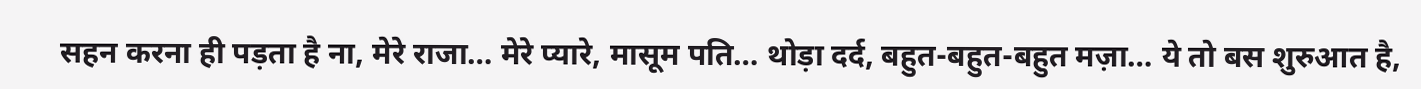सहन करना ही पड़ता है ना, मेरे राजा… मेरे प्यारे, मासूम पति… थोड़ा दर्द, बहुत-बहुत-बहुत मज़ा… ये तो बस शुरुआत है,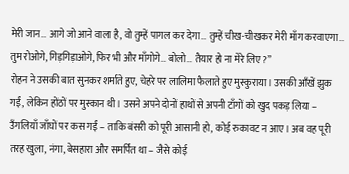मेरी जान… आगे जो आने वाला है, वो तुम्हें पागल कर देगा… तुम्हें चीख-चीखकर मेरी माँग करवाएगा… तुम रोओगे, गिड़गिड़ाओगे, फिर भी और माँगोगे… बोलो… तैयार हो ना मेरे लिए?”
रोहन ने उसकी बात सुनकर शर्माते हुए, चेहरे पर लालिमा फैलाते हुए मुस्कुराया। उसकी आँखें झुक गईं, लेकिन होंठों पर मुस्कान थी। उसने अपने दोनों हाथों से अपनी टाँगों को खुद पकड़ लिया – उँगलियाँ जाँघों पर कस गईं – ताकि बंसरी को पूरी आसानी हो, कोई रुकावट न आए। अब वह पूरी तरह खुला, नंगा, बेसहारा और समर्पित था – जैसे कोई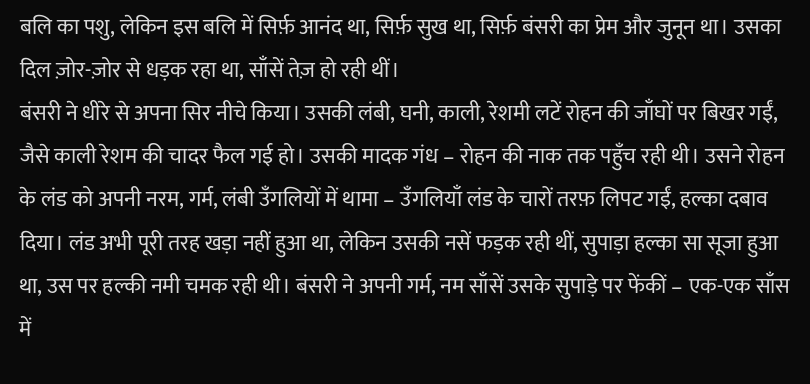बलि का पशु, लेकिन इस बलि में सिर्फ़ आनंद था, सिर्फ़ सुख था, सिर्फ़ बंसरी का प्रेम और जुनून था। उसका दिल ज़ोर-ज़ोर से धड़क रहा था, साँसें तेज़ हो रही थीं।
बंसरी ने धीरे से अपना सिर नीचे किया। उसकी लंबी, घनी, काली, रेशमी लटें रोहन की जाँघों पर बिखर गईं, जैसे काली रेशम की चादर फैल गई हो। उसकी मादक गंध – रोहन की नाक तक पहुँच रही थी। उसने रोहन के लंड को अपनी नरम, गर्म, लंबी उँगलियों में थामा – उँगलियाँ लंड के चारों तरफ़ लिपट गईं, हल्का दबाव दिया। लंड अभी पूरी तरह खड़ा नहीं हुआ था, लेकिन उसकी नसें फड़क रही थीं, सुपाड़ा हल्का सा सूजा हुआ था, उस पर हल्की नमी चमक रही थी। बंसरी ने अपनी गर्म, नम साँसें उसके सुपाड़े पर फेंकीं – एक-एक साँस में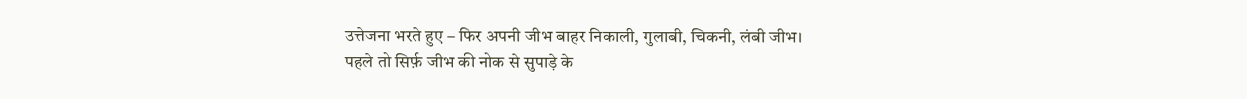उत्तेजना भरते हुए – फिर अपनी जीभ बाहर निकाली, गुलाबी, चिकनी, लंबी जीभ।
पहले तो सिर्फ़ जीभ की नोक से सुपाड़े के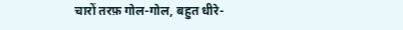चारों तरफ़ गोल-गोल, बहुत धीरे-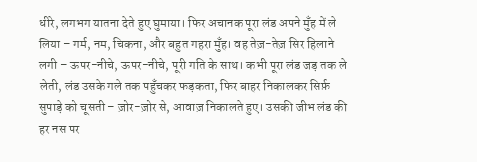धीरे, लगभग यातना देते हुए घुमाया। फिर अचानक पूरा लंड अपने मुँह में ले लिया – गर्म, नम, चिकना, और बहुत गहरा मुँह। वह तेज़-तेज़ सिर हिलाने लगी – ऊपर-नीचे, ऊपर-नीचे, पूरी गति के साथ। कभी पूरा लंड जड़ तक ले लेती, लंड उसके गले तक पहुँचकर फड़कता, फिर बाहर निकालकर सिर्फ़ सुपाड़े को चूसती – ज़ोर-ज़ोर से, आवाज़ निकालते हुए। उसकी जीभ लंड की हर नस पर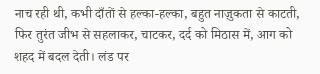नाच रही थी, कभी दाँतों से हल्का-हल्का, बहुत नाज़ुकता से काटती, फिर तुरंत जीभ से सहलाकर, चाटकर, दर्द को मिठास में, आग को शहद में बदल देती। लंड पर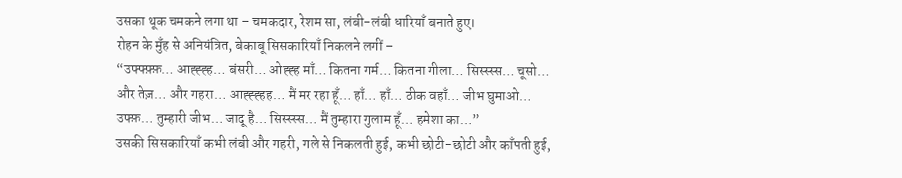उसका थूक चमकने लगा था – चमकदार, रेशम सा, लंबी-लंबी धारियाँ बनाते हुए।
रोहन के मुँह से अनियंत्रित, बेकाबू सिसकारियाँ निकलने लगीं –
“उफ्फ्फ़्फ़… आह्ह्ह्ह… बंसरी… ओह्ह्ह माँ… कितना गर्म… कितना गीला… सिस्स्स्स… चूसो… और तेज़… और गहरा… आह्ह्ह्हह… मैं मर रहा हूँ… हाँ… हाँ… ठीक वहाँ… जीभ घुमाओ… उफ्फ़… तुम्हारी जीभ… जादू है… सिस्स्स्स… मैं तुम्हारा गुलाम हूँ… हमेशा का…”
उसकी सिसकारियाँ कभी लंबी और गहरी, गले से निकलती हुई, कभी छोटी-छोटी और काँपती हुई,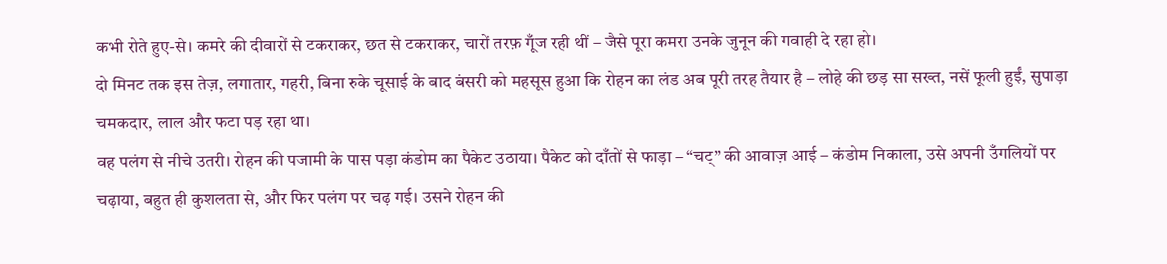कभी रोते हुए-से। कमरे की दीवारों से टकराकर, छत से टकराकर, चारों तरफ़ गूँज रही थीं – जैसे पूरा कमरा उनके जुनून की गवाही दे रहा हो।
दो मिनट तक इस तेज़, लगातार, गहरी, बिना रुके चूसाई के बाद बंसरी को महसूस हुआ कि रोहन का लंड अब पूरी तरह तैयार है – लोहे की छड़ सा सख्त, नसें फूली हुईं, सुपाड़ा चमकदार, लाल और फटा पड़ रहा था।
वह पलंग से नीचे उतरी। रोहन की पजामी के पास पड़ा कंडोम का पैकेट उठाया। पैकेट को दाँतों से फाड़ा – “चट्” की आवाज़ आई – कंडोम निकाला, उसे अपनी उँगलियों पर चढ़ाया, बहुत ही कुशलता से, और फिर पलंग पर चढ़ गई। उसने रोहन की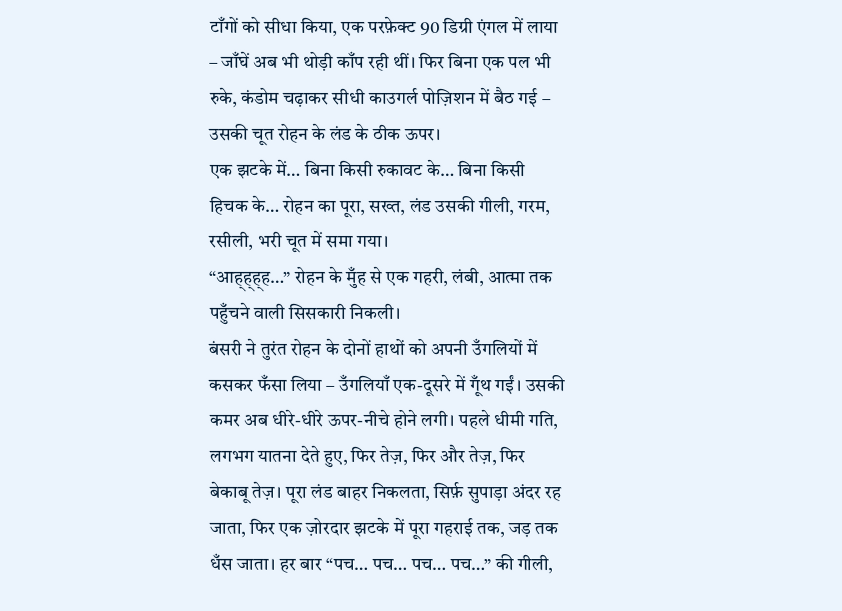टाँगों को सीधा किया, एक परफ़ेक्ट 90 डिग्री एंगल में लाया – जाँघें अब भी थोड़ी काँप रही थीं। फिर बिना एक पल भी रुके, कंडोम चढ़ाकर सीधी काउगर्ल पोज़िशन में बैठ गई – उसकी चूत रोहन के लंड के ठीक ऊपर।
एक झटके में… बिना किसी रुकावट के… बिना किसी हिचक के… रोहन का पूरा, सख्त, लंड उसकी गीली, गरम, रसीली, भरी चूत में समा गया।
“आह्ह्ह्ह…” रोहन के मुँह से एक गहरी, लंबी, आत्मा तक पहुँचने वाली सिसकारी निकली।
बंसरी ने तुरंत रोहन के दोनों हाथों को अपनी उँगलियों में कसकर फँसा लिया – उँगलियाँ एक-दूसरे में गूँथ गईं। उसकी कमर अब धीरे-धीरे ऊपर-नीचे होने लगी। पहले धीमी गति, लगभग यातना देते हुए, फिर तेज़, फिर और तेज़, फिर बेकाबू तेज़। पूरा लंड बाहर निकलता, सिर्फ़ सुपाड़ा अंदर रह जाता, फिर एक ज़ोरदार झटके में पूरा गहराई तक, जड़ तक धँस जाता। हर बार “पच… पच… पच… पच…” की गीली,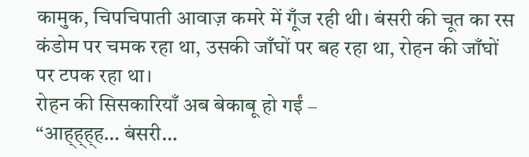कामुक, चिपचिपाती आवाज़ कमरे में गूँज रही थी। बंसरी की चूत का रस कंडोम पर चमक रहा था, उसकी जाँघों पर बह रहा था, रोहन की जाँघों पर टपक रहा था।
रोहन की सिसकारियाँ अब बेकाबू हो गईं –
“आह्ह्ह्ह… बंसरी…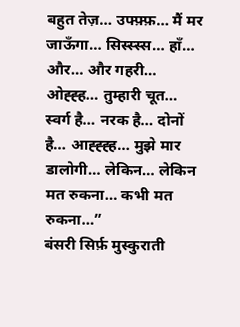बहुत तेज़… उफ्फ़्फ़… मैं मर जाऊँगा… सिस्स्स्स… हाँ… और… और गहरी… ओह्ह्ह… तुम्हारी चूत… स्वर्ग है… नरक है… दोनों है… आह्ह्ह्ह… मुझे मार डालोगी… लेकिन… लेकिन मत रुकना… कभी मत रुकना…”
बंसरी सिर्फ़ मुस्कुराती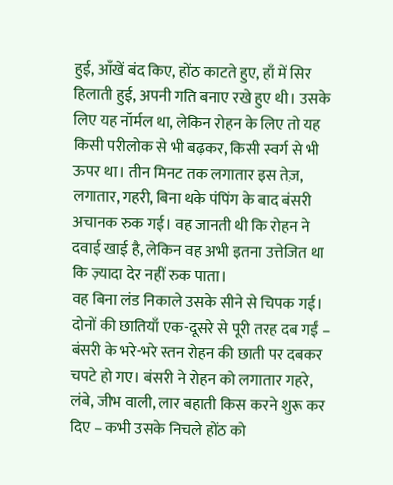हुई, आँखें बंद किए, होंठ काटते हुए, हाँ में सिर हिलाती हुई, अपनी गति बनाए रखे हुए थी। उसके लिए यह नॉर्मल था, लेकिन रोहन के लिए तो यह किसी परीलोक से भी बढ़कर, किसी स्वर्ग से भी ऊपर था। तीन मिनट तक लगातार इस तेज़, लगातार, गहरी, बिना थके पंपिंग के बाद बंसरी अचानक रुक गई। वह जानती थी कि रोहन ने दवाई खाई है, लेकिन वह अभी इतना उत्तेजित था कि ज़्यादा देर नहीं रुक पाता।
वह बिना लंड निकाले उसके सीने से चिपक गई। दोनों की छातियाँ एक-दूसरे से पूरी तरह दब गईं – बंसरी के भरे-भरे स्तन रोहन की छाती पर दबकर चपटे हो गए। बंसरी ने रोहन को लगातार गहरे, लंबे, जीभ वाली, लार बहाती किस करने शुरू कर दिए – कभी उसके निचले होंठ को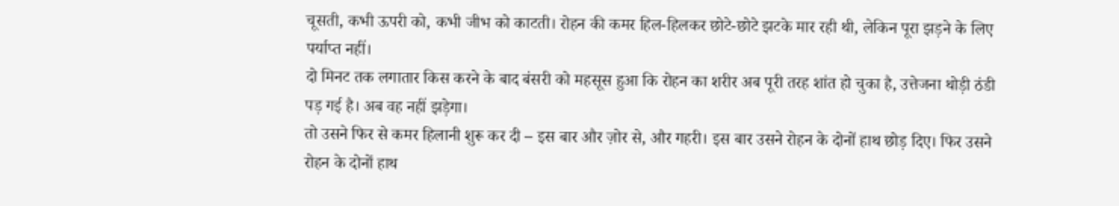चूसती, कभी ऊपरी को, कभी जीभ को काटती। रोहन की कमर हिल-हिलकर छोटे-छोटे झटके मार रही थी, लेकिन पूरा झड़ने के लिए पर्याप्त नहीं।
दो मिनट तक लगातार किस करने के बाद बंसरी को महसूस हुआ कि रोहन का शरीर अब पूरी तरह शांत हो चुका है, उत्तेजना थोड़ी ठंडी पड़ गई है। अब वह नहीं झड़ेगा।
तो उसने फिर से कमर हिलानी शुरू कर दी – इस बार और ज़ोर से, और गहरी। इस बार उसने रोहन के दोनों हाथ छोड़ दिए। फिर उसने रोहन के दोनों हाथ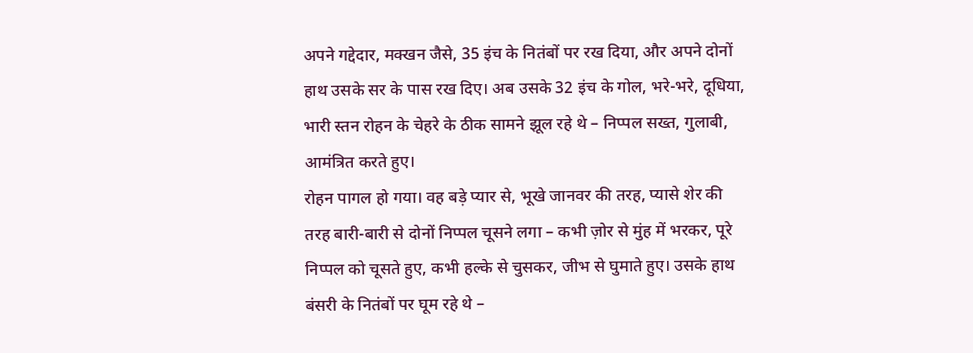अपने गद्देदार, मक्खन जैसे, 35 इंच के नितंबों पर रख दिया, और अपने दोनों हाथ उसके सर के पास रख दिए। अब उसके 32 इंच के गोल, भरे-भरे, दूधिया, भारी स्तन रोहन के चेहरे के ठीक सामने झूल रहे थे – निप्पल सख्त, गुलाबी, आमंत्रित करते हुए।
रोहन पागल हो गया। वह बड़े प्यार से, भूखे जानवर की तरह, प्यासे शेर की तरह बारी-बारी से दोनों निप्पल चूसने लगा – कभी ज़ोर से मुंह में भरकर, पूरे निप्पल को चूसते हुए, कभी हल्के से चुसकर, जीभ से घुमाते हुए। उसके हाथ बंसरी के नितंबों पर घूम रहे थे –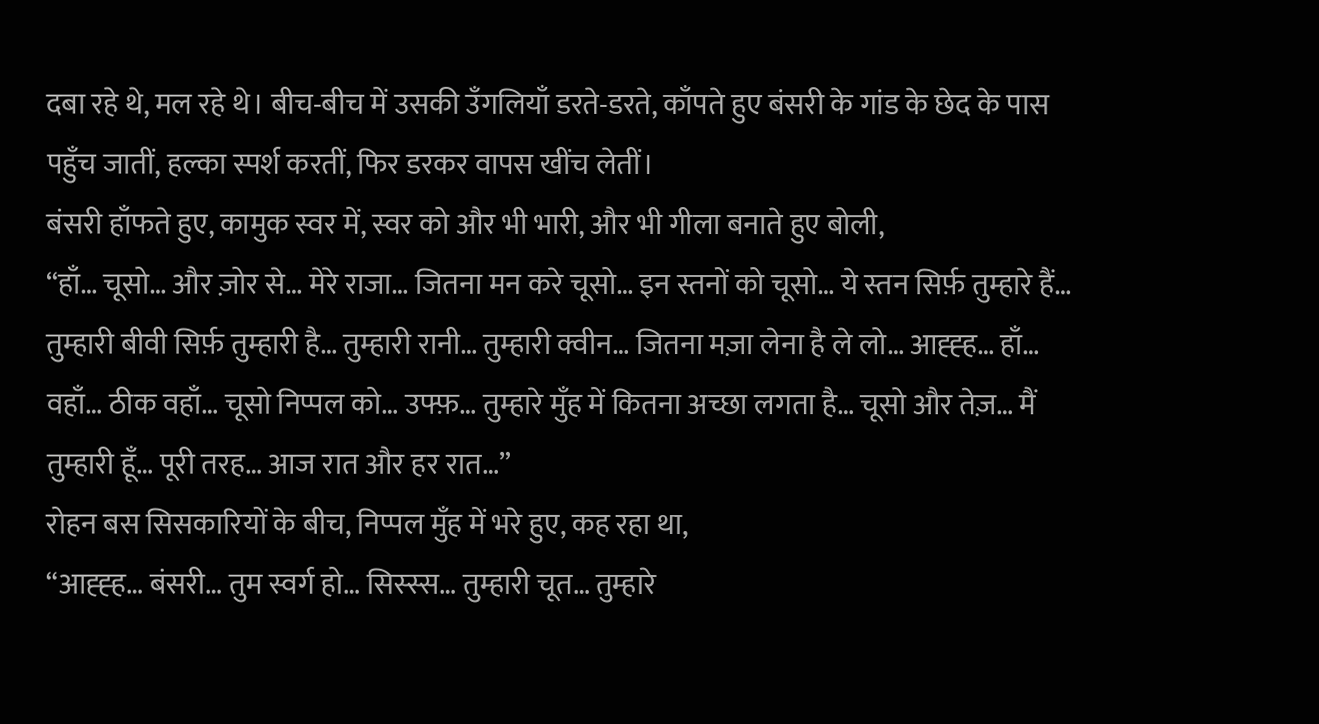दबा रहे थे, मल रहे थे। बीच-बीच में उसकी उँगलियाँ डरते-डरते, काँपते हुए बंसरी के गांड के छेद के पास पहुँच जातीं, हल्का स्पर्श करतीं, फिर डरकर वापस खींच लेतीं।
बंसरी हाँफते हुए, कामुक स्वर में, स्वर को और भी भारी, और भी गीला बनाते हुए बोली,
“हाँ… चूसो… और ज़ोर से… मेरे राजा… जितना मन करे चूसो… इन स्तनों को चूसो… ये स्तन सिर्फ़ तुम्हारे हैं… तुम्हारी बीवी सिर्फ़ तुम्हारी है… तुम्हारी रानी… तुम्हारी क्वीन… जितना मज़ा लेना है ले लो… आह्ह्ह… हाँ… वहाँ… ठीक वहाँ… चूसो निप्पल को… उफ्फ़… तुम्हारे मुँह में कितना अच्छा लगता है… चूसो और तेज़… मैं तुम्हारी हूँ… पूरी तरह… आज रात और हर रात…”
रोहन बस सिसकारियों के बीच, निप्पल मुँह में भरे हुए, कह रहा था,
“आह्ह्ह… बंसरी… तुम स्वर्ग हो… सिस्स्स… तुम्हारी चूत… तुम्हारे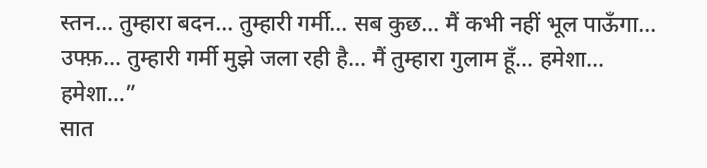स्तन… तुम्हारा बदन… तुम्हारी गर्मी… सब कुछ… मैं कभी नहीं भूल पाऊँगा… उफ्फ़… तुम्हारी गर्मी मुझे जला रही है… मैं तुम्हारा गुलाम हूँ… हमेशा… हमेशा…”
सात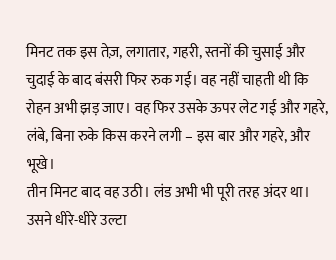मिनट तक इस तेज़, लगातार, गहरी, स्तनों की चुसाई और चुदाई के बाद बंसरी फिर रुक गई। वह नहीं चाहती थी कि रोहन अभी झड़ जाए। वह फिर उसके ऊपर लेट गई और गहरे, लंबे, बिना रुके किस करने लगी – इस बार और गहरे, और भूखे।
तीन मिनट बाद वह उठी। लंड अभी भी पूरी तरह अंदर था। उसने धीरे-धीरे उल्टा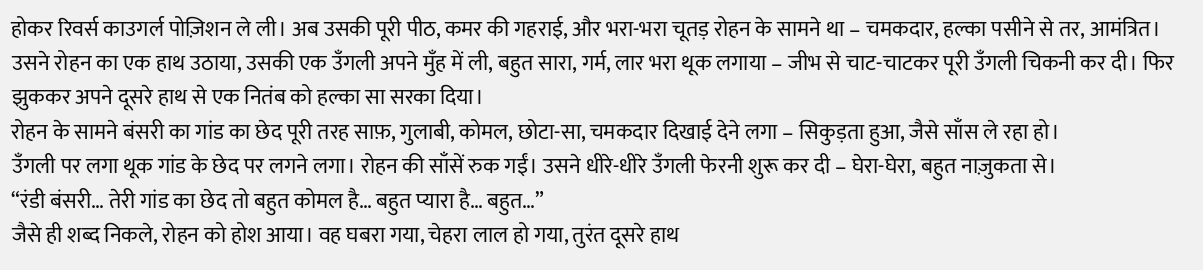होकर रिवर्स काउगर्ल पोज़िशन ले ली। अब उसकी पूरी पीठ, कमर की गहराई, और भरा-भरा चूतड़ रोहन के सामने था – चमकदार, हल्का पसीने से तर, आमंत्रित।
उसने रोहन का एक हाथ उठाया, उसकी एक उँगली अपने मुँह में ली, बहुत सारा, गर्म, लार भरा थूक लगाया – जीभ से चाट-चाटकर पूरी उँगली चिकनी कर दी। फिर झुककर अपने दूसरे हाथ से एक नितंब को हल्का सा सरका दिया।
रोहन के सामने बंसरी का गांड का छेद पूरी तरह साफ़, गुलाबी, कोमल, छोटा-सा, चमकदार दिखाई देने लगा – सिकुड़ता हुआ, जैसे साँस ले रहा हो।
उँगली पर लगा थूक गांड के छेद पर लगने लगा। रोहन की साँसें रुक गईं। उसने धीरे-धीरे उँगली फेरनी शुरू कर दी – घेरा-घेरा, बहुत नाज़ुकता से।
“रंडी बंसरी… तेरी गांड का छेद तो बहुत कोमल है… बहुत प्यारा है… बहुत…”
जैसे ही शब्द निकले, रोहन को होश आया। वह घबरा गया, चेहरा लाल हो गया, तुरंत दूसरे हाथ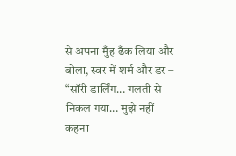से अपना मुँह ढँक लिया और बोला, स्वर में शर्म और डर –
“सॉरी डार्लिंग… गलती से निकल गया… मुझे नहीं कहना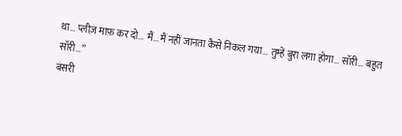था… प्लीज़ माफ़ कर दो… मैं… मैं नहीं जानता कैसे निकल गया… तुम्हें बुरा लगा होगा… सॉरी… बहुत सॉरी…”
बंसरी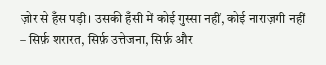ज़ोर से हँस पड़ी। उसकी हँसी में कोई गुस्सा नहीं, कोई नाराज़गी नहीं – सिर्फ़ शरारत, सिर्फ़ उत्तेजना, सिर्फ़ और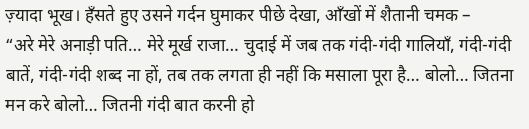ज़्यादा भूख। हँसते हुए उसने गर्दन घुमाकर पीछे देखा, आँखों में शैतानी चमक –
“अरे मेरे अनाड़ी पति… मेरे मूर्ख राजा… चुदाई में जब तक गंदी-गंदी गालियाँ, गंदी-गंदी बातें, गंदी-गंदी शब्द ना हों, तब तक लगता ही नहीं कि मसाला पूरा है… बोलो… जितना मन करे बोलो… जितनी गंदी बात करनी हो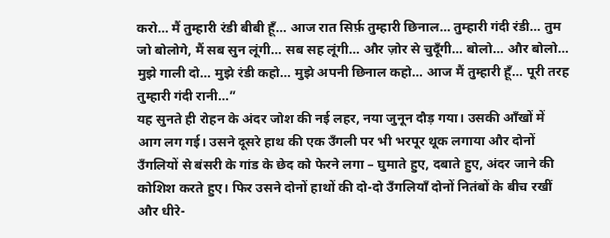करो… मैं तुम्हारी रंडी बीबी हूँ… आज रात सिर्फ़ तुम्हारी छिनाल… तुम्हारी गंदी रंडी… तुम जो बोलोगे, मैं सब सुन लूंगी… सब सह लूंगी… और ज़ोर से चुदूँगी… बोलो… और बोलो… मुझे गाली दो… मुझे रंडी कहो… मुझे अपनी छिनाल कहो… आज मैं तुम्हारी हूँ… पूरी तरह तुम्हारी गंदी रानी…”
यह सुनते ही रोहन के अंदर जोश की नई लहर, नया जुनून दौड़ गया। उसकी आँखों में आग लग गई। उसने दूसरे हाथ की एक उँगली पर भी भरपूर थूक लगाया और दोनों उँगलियों से बंसरी के गांड के छेद को फेरने लगा – घुमाते हुए, दबाते हुए, अंदर जाने की कोशिश करते हुए। फिर उसने दोनों हाथों की दो-दो उँगलियाँ दोनों नितंबों के बीच रखीं और धीरे-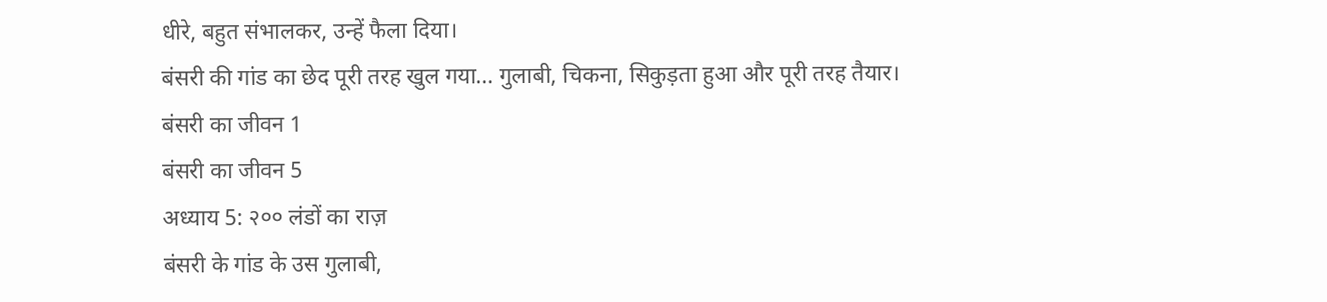धीरे, बहुत संभालकर, उन्हें फैला दिया।
बंसरी की गांड का छेद पूरी तरह खुल गया… गुलाबी, चिकना, सिकुड़ता हुआ और पूरी तरह तैयार।
बंसरी का जीवन 1
बंसरी का जीवन 5
अध्याय 5: २०० लंडों का राज़
बंसरी के गांड के उस गुलाबी,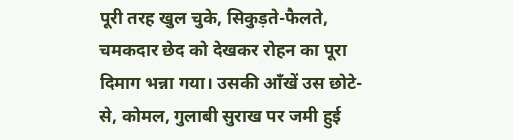पूरी तरह खुल चुके, सिकुड़ते-फैलते, चमकदार छेद को देखकर रोहन का पूरा दिमाग भन्ना गया। उसकी आँखें उस छोटे-से, कोमल, गुलाबी सुराख पर जमी हुई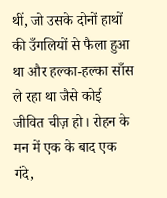थीं, जो उसके दोनों हाथों की उँगलियों से फैला हुआ था और हल्का-हल्का साँस ले रहा था जैसे कोई जीवित चीज़ हो। रोहन के मन में एक के बाद एक गंदे,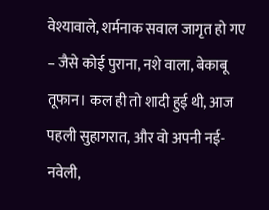वेश्यावाले, शर्मनाक सवाल जागृत हो गए – जैसे कोई पुराना, नशे वाला, बेकाबू तूफान। कल ही तो शादी हुई थी, आज पहली सुहागरात, और वो अपनी नई-नवेली,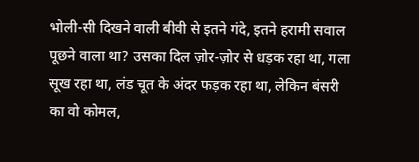भोली-सी दिखने वाली बीवी से इतने गंदे, इतने हरामी सवाल पूछने वाला था? उसका दिल ज़ोर-ज़ोर से धड़क रहा था, गला सूख रहा था, लंड चूत के अंदर फड़क रहा था, लेकिन बंसरी का वो कोमल,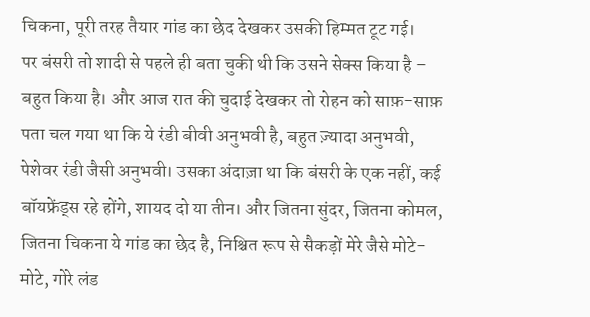चिकना, पूरी तरह तैयार गांड का छेद देखकर उसकी हिम्मत टूट गई।
पर बंसरी तो शादी से पहले ही बता चुकी थी कि उसने सेक्स किया है – बहुत किया है। और आज रात की चुदाई देखकर तो रोहन को साफ़-साफ़ पता चल गया था कि ये रंडी बीवी अनुभवी है, बहुत ज़्यादा अनुभवी, पेशेवर रंडी जैसी अनुभवी। उसका अंदाज़ा था कि बंसरी के एक नहीं, कई बॉयफ्रेंड्स रहे होंगे, शायद दो या तीन। और जितना सुंदर, जितना कोमल, जितना चिकना ये गांड का छेद है, निश्चित रूप से सैकड़ों मेरे जैसे मोटे-मोटे, गोरे लंड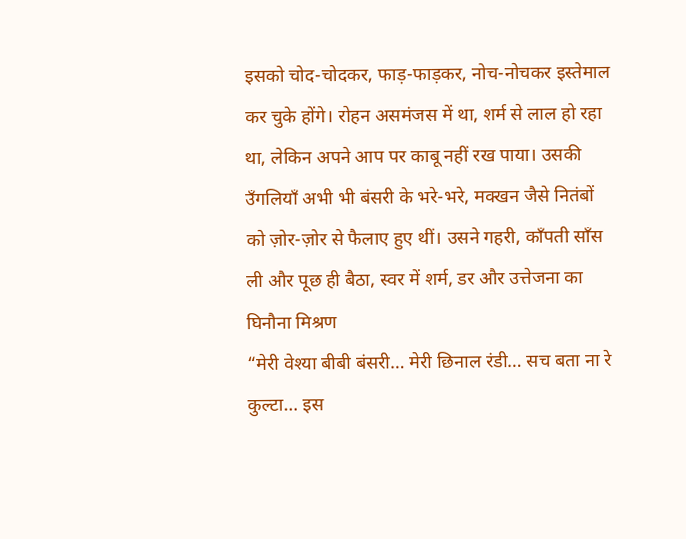इसको चोद-चोदकर, फाड़-फाड़कर, नोच-नोचकर इस्तेमाल कर चुके होंगे। रोहन असमंजस में था, शर्म से लाल हो रहा था, लेकिन अपने आप पर काबू नहीं रख पाया। उसकी उँगलियाँ अभी भी बंसरी के भरे-भरे, मक्खन जैसे नितंबों को ज़ोर-ज़ोर से फैलाए हुए थीं। उसने गहरी, काँपती साँस ली और पूछ ही बैठा, स्वर में शर्म, डर और उत्तेजना का घिनौना मिश्रण
“मेरी वेश्या बीबी बंसरी… मेरी छिनाल रंडी… सच बता ना रे कुल्टा… इस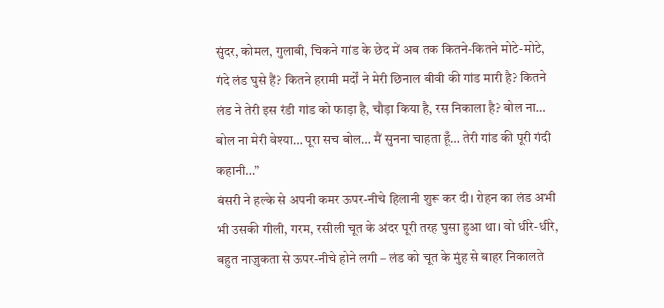सुंदर, कोमल, गुलाबी, चिकने गांड के छेद में अब तक कितने-कितने मोटे-मोटे, गंदे लंड घुसे हैं? कितने हरामी मर्दों ने मेरी छिनाल बीवी की गांड मारी है? कितने लंड ने तेरी इस रंडी गांड को फाड़ा है, चौड़ा किया है, रस निकाला है? बोल ना… बोल ना मेरी वेश्या… पूरा सच बोल… मैं सुनना चाहता हूँ… तेरी गांड की पूरी गंदी कहानी…”
बंसरी ने हल्के से अपनी कमर ऊपर-नीचे हिलानी शुरू कर दी। रोहन का लंड अभी भी उसकी गीली, गरम, रसीली चूत के अंदर पूरी तरह घुसा हुआ था। वो धीरे-धीरे, बहुत नाज़ुकता से ऊपर-नीचे होने लगी – लंड को चूत के मुंह से बाहर निकालते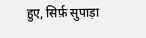हुए, सिर्फ़ सुपाड़ा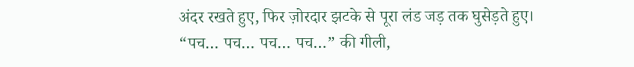अंदर रखते हुए, फिर ज़ोरदार झटके से पूरा लंड जड़ तक घुसेड़ते हुए। “पच… पच… पच… पच…” की गीली,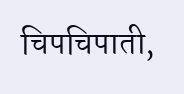चिपचिपाती,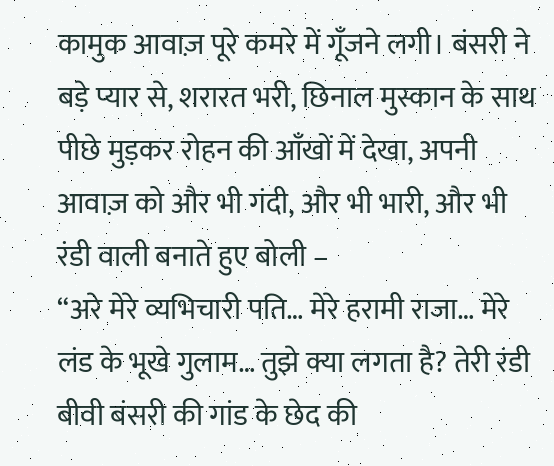कामुक आवाज़ पूरे कमरे में गूँजने लगी। बंसरी ने बड़े प्यार से, शरारत भरी, छिनाल मुस्कान के साथ पीछे मुड़कर रोहन की आँखों में देखा, अपनी आवाज़ को और भी गंदी, और भी भारी, और भी रंडी वाली बनाते हुए बोली –
“अरे मेरे व्यभिचारी पति… मेरे हरामी राजा… मेरे लंड के भूखे गुलाम… तुझे क्या लगता है? तेरी रंडी बीवी बंसरी की गांड के छेद की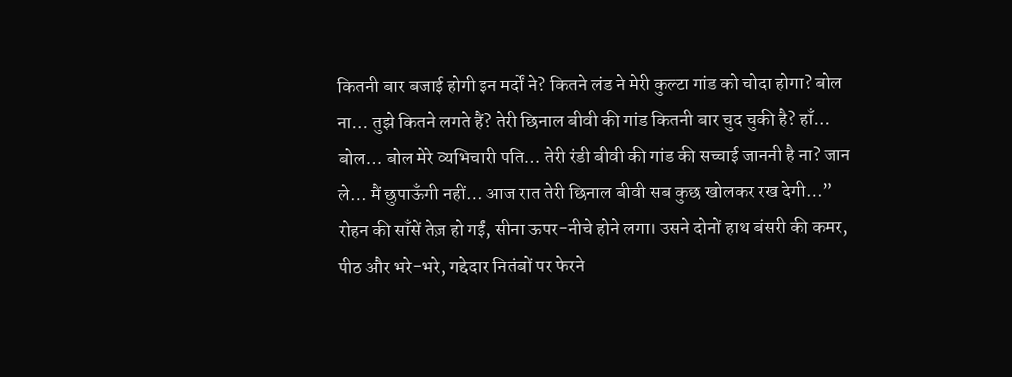कितनी बार बजाई होगी इन मर्दों ने? कितने लंड ने मेरी कुल्टा गांड को चोदा होगा? बोल ना… तुझे कितने लगते हैं? तेरी छिनाल बीवी की गांड कितनी बार चुद चुकी है? हाँ… बोल… बोल मेरे व्यभिचारी पति… तेरी रंडी बीवी की गांड की सच्चाई जाननी है ना? जान ले… मैं छुपाऊँगी नहीं… आज रात तेरी छिनाल बीवी सब कुछ खोलकर रख देगी…”
रोहन की साँसें तेज़ हो गईं, सीना ऊपर-नीचे होने लगा। उसने दोनों हाथ बंसरी की कमर, पीठ और भरे-भरे, गद्देदार नितंबों पर फेरने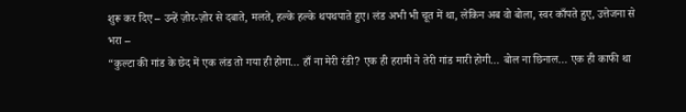शुरू कर दिए – उन्हें ज़ोर-ज़ोर से दबाते, मलते, हल्के हल्के थपथपाते हुए। लंड अभी भी चूत में था, लेकिन अब वो बोला, स्वर काँपते हुए, उत्तेजना से भरा –
“कुल्टा की गांड के छेद में एक लंड तो गया ही होगा… हाँ ना मेरी रंडी? एक ही हरामी ने तेरी गांड मारी होगी… बोल ना छिनाल… एक ही काफी था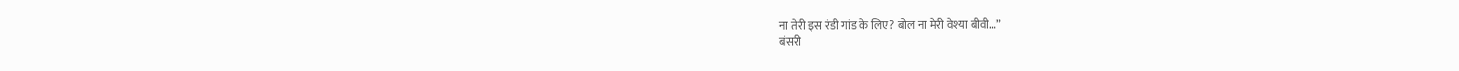ना तेरी इस रंडी गांड के लिए? बोल ना मेरी वेश्या बीवी…”
बंसरी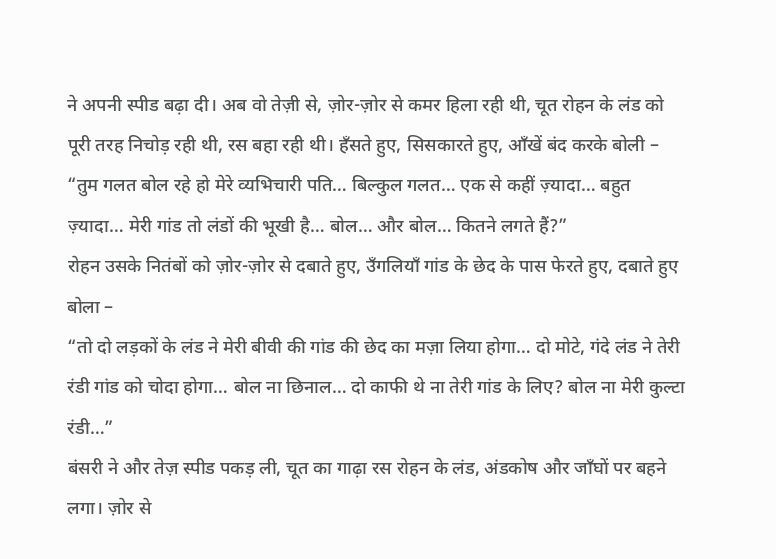ने अपनी स्पीड बढ़ा दी। अब वो तेज़ी से, ज़ोर-ज़ोर से कमर हिला रही थी, चूत रोहन के लंड को पूरी तरह निचोड़ रही थी, रस बहा रही थी। हँसते हुए, सिसकारते हुए, आँखें बंद करके बोली –
“तुम गलत बोल रहे हो मेरे व्यभिचारी पति… बिल्कुल गलत… एक से कहीं ज़्यादा… बहुत ज़्यादा… मेरी गांड तो लंडों की भूखी है… बोल… और बोल… कितने लगते हैं?”
रोहन उसके नितंबों को ज़ोर-ज़ोर से दबाते हुए, उँगलियाँ गांड के छेद के पास फेरते हुए, दबाते हुए बोला –
“तो दो लड़कों के लंड ने मेरी बीवी की गांड की छेद का मज़ा लिया होगा… दो मोटे, गंदे लंड ने तेरी रंडी गांड को चोदा होगा… बोल ना छिनाल… दो काफी थे ना तेरी गांड के लिए? बोल ना मेरी कुल्टा रंडी…”
बंसरी ने और तेज़ स्पीड पकड़ ली, चूत का गाढ़ा रस रोहन के लंड, अंडकोष और जाँघों पर बहने लगा। ज़ोर से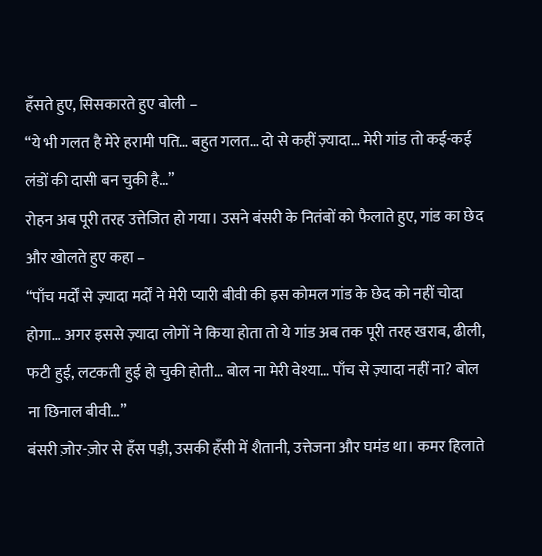हँसते हुए, सिसकारते हुए बोली –
“ये भी गलत है मेरे हरामी पति… बहुत गलत… दो से कहीं ज़्यादा… मेरी गांड तो कई-कई लंडों की दासी बन चुकी है…”
रोहन अब पूरी तरह उत्तेजित हो गया। उसने बंसरी के नितंबों को फैलाते हुए, गांड का छेद और खोलते हुए कहा –
“पाँच मर्दों से ज़्यादा मर्दों ने मेरी प्यारी बीवी की इस कोमल गांड के छेद को नहीं चोदा होगा… अगर इससे ज़्यादा लोगों ने किया होता तो ये गांड अब तक पूरी तरह खराब, ढीली, फटी हुई, लटकती हुई हो चुकी होती… बोल ना मेरी वेश्या… पाँच से ज़्यादा नहीं ना? बोल ना छिनाल बीवी…”
बंसरी ज़ोर-ज़ोर से हँस पड़ी, उसकी हँसी में शैतानी, उत्तेजना और घमंड था। कमर हिलाते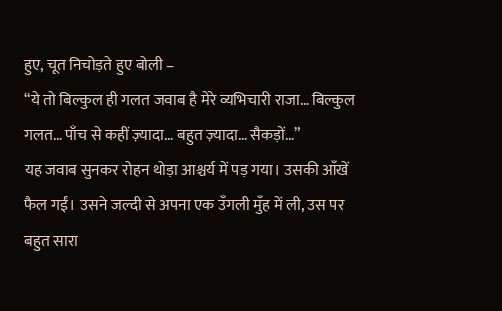हुए, चूत निचोड़ते हुए बोली –
“ये तो बिल्कुल ही गलत जवाब है मेरे व्यभिचारी राजा… बिल्कुल गलत… पाँच से कहीं ज़्यादा… बहुत ज़्यादा… सैकड़ों…”
यह जवाब सुनकर रोहन थोड़ा आश्चर्य में पड़ गया। उसकी आँखें फैल गईं। उसने जल्दी से अपना एक उँगली मुँह में ली, उस पर बहुत सारा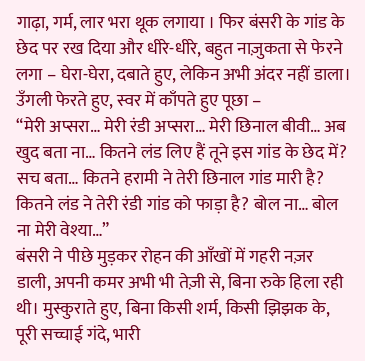गाढ़ा, गर्म, लार भरा थूक लगाया । फिर बंसरी के गांड के छेद पर रख दिया और धीरे-धीरे, बहुत नाज़ुकता से फेरने लगा – घेरा-घेरा, दबाते हुए, लेकिन अभी अंदर नहीं डाला। उँगली फेरते हुए, स्वर में काँपते हुए पूछा –
“मेरी अप्सरा… मेरी रंडी अप्सरा… मेरी छिनाल बीवी… अब खुद बता ना… कितने लंड लिए हैं तूने इस गांड के छेद में? सच बता… कितने हरामी ने तेरी छिनाल गांड मारी है? कितने लंड ने तेरी रंडी गांड को फाड़ा है? बोल ना… बोल ना मेरी वेश्या…”
बंसरी ने पीछे मुड़कर रोहन की आँखों में गहरी नज़र डाली, अपनी कमर अभी भी तेज़ी से, बिना रुके हिला रही थी। मुस्कुराते हुए, बिना किसी शर्म, किसी झिझक के, पूरी सच्चाई गंदे, भारी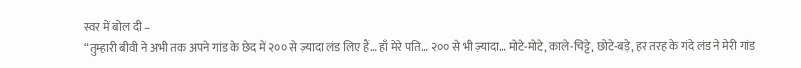स्वर में बोल दी –
“तुम्हारी बीवी ने अभी तक अपने गांड के छेद में २०० से ज़्यादा लंड लिए हैं… हाँ मेरे पति… २०० से भी ज़्यादा… मोटे-मोटे, काले-चिट्टे, छोटे-बड़े, हर तरह के गंदे लंड ने मेरी गांड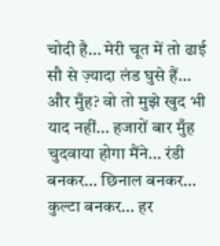चोदी है… मेरी चूत में तो ढाई सौ से ज़्यादा लंड घुसे हैं… और मुँह? वो तो मुझे खुद भी याद नहीं… हजारों बार मुँह चुदवाया होगा मैंने… रंडी बनकर… छिनाल बनकर… कुल्टा बनकर… हर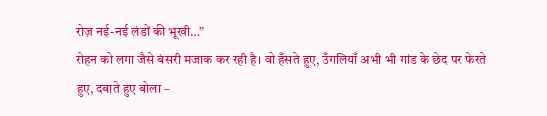रोज़ नई-नई लंडों की भूखी…”
रोहन को लगा जैसे बंसरी मजाक कर रही है। वो हँसते हुए, उँगलियाँ अभी भी गांड के छेद पर फेरते हुए, दबाते हुए बोला –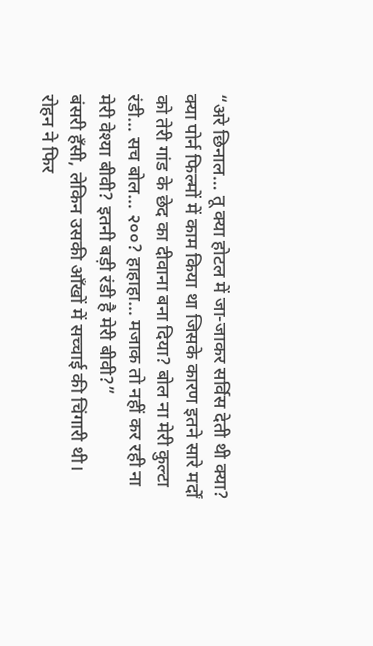“अरे छिनाल… तू क्या होटल में जा-जाकर सर्विस देती थी क्या? क्या पोर्न फिल्मों में काम किया था जिसके कारण इतने सारे मर्दों को तेरी गांड के छेद का दीवाना बना दिया? बोल ना मेरी कुल्टा रंडी… सच बोल… २००? हाहाहा… मजाक तो नहीं कर रही ना मेरी वेश्या बीवी? इतनी बड़ी रंडी है मेरी बीवी?”
बंसरी हँसी, लेकिन उसकी आँखों में सच्चाई की चिंगारी थी। रोहन ने फिर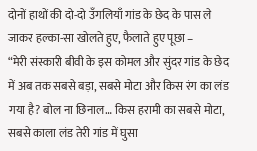दोनों हाथों की दो-दो उँगलियाँ गांड के छेद के पास ले जाकर हल्का-सा खोलते हुए, फैलाते हुए पूछा –
“मेरी संस्कारी बीवी के इस कोमल और सुंदर गांड के छेद में अब तक सबसे बड़ा, सबसे मोटा और किस रंग का लंड गया है? बोल ना छिनाल… किस हरामी का सबसे मोटा, सबसे काला लंड तेरी गांड में घुसा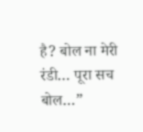है? बोल ना मेरी रंडी… पूरा सच बोल…”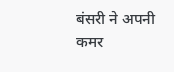बंसरी ने अपनी कमर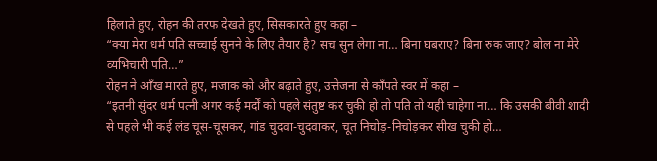हिलाते हुए, रोहन की तरफ देखते हुए, सिसकारते हुए कहा –
“क्या मेरा धर्म पति सच्चाई सुनने के लिए तैयार है? सच सुन लेगा ना… बिना घबराए? बिना रुक जाए? बोल ना मेरे व्यभिचारी पति…”
रोहन ने आँख मारते हुए, मजाक को और बढ़ाते हुए, उत्तेजना से काँपते स्वर में कहा –
“इतनी सुंदर धर्म पत्नी अगर कई मर्दों को पहले संतुष्ट कर चुकी हो तो पति तो यही चाहेगा ना… कि उसकी बीवी शादी से पहले भी कई लंड चूस-चूसकर, गांड चुदवा-चुदवाकर, चूत निचोड़-निचोड़कर सीख चुकी हो…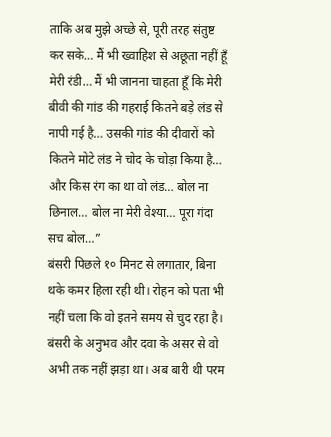ताकि अब मुझे अच्छे से, पूरी तरह संतुष्ट कर सके… मैं भी ख्वाहिश से अछूता नहीं हूँ मेरी रंडी… मैं भी जानना चाहता हूँ कि मेरी बीवी की गांड की गहराई कितने बड़े लंड से नापी गई है… उसकी गांड की दीवारों को कितने मोटे लंड ने चोद के चोड़ा किया है… और किस रंग का था वो लंड… बोल ना छिनाल… बोल ना मेरी वेश्या… पूरा गंदा सच बोल…”
बंसरी पिछले १० मिनट से लगातार, बिना थके कमर हिला रही थी। रोहन को पता भी नहीं चला कि वो इतने समय से चुद रहा है। बंसरी के अनुभव और दवा के असर से वो अभी तक नहीं झड़ा था। अब बारी थी परम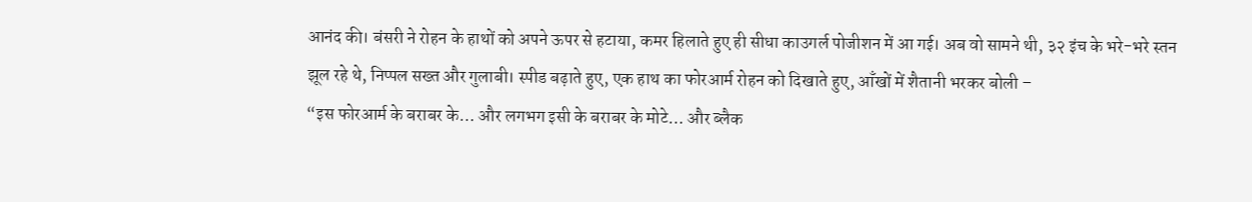आनंद की। बंसरी ने रोहन के हाथों को अपने ऊपर से हटाया, कमर हिलाते हुए ही सीधा काउगर्ल पोजीशन में आ गई। अब वो सामने थी, ३२ इंच के भरे-भरे स्तन झूल रहे थे, निप्पल सख्त और गुलाबी। स्पीड बढ़ाते हुए, एक हाथ का फोरआर्म रोहन को दिखाते हुए, आँखों में शैतानी भरकर बोली –
“इस फोरआर्म के बराबर के… और लगभग इसी के बराबर के मोटे… और ब्लैक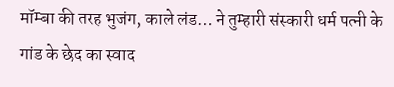मॉम्बा की तरह भुजंग, काले लंड… ने तुम्हारी संस्कारी धर्म पत्नी के गांड के छेद का स्वाद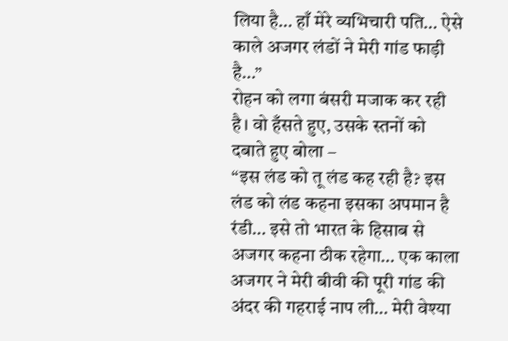लिया है… हाँ मेरे व्यभिचारी पति… ऐसे काले अजगर लंडों ने मेरी गांड फाड़ी है…”
रोहन को लगा बंसरी मजाक कर रही है। वो हँसते हुए, उसके स्तनों को दबाते हुए बोला –
“इस लंड को तू लंड कह रही है? इस लंड को लंड कहना इसका अपमान है रंडी… इसे तो भारत के हिसाब से अजगर कहना ठीक रहेगा… एक काला अजगर ने मेरी बीवी की पूरी गांड की अंदर की गहराई नाप ली… मेरी वेश्या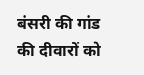बंसरी की गांड की दीवारों को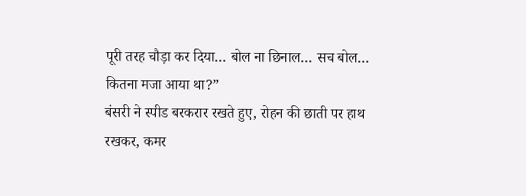पूरी तरह चौड़ा कर दिया… बोल ना छिनाल… सच बोल… कितना मजा आया था?”
बंसरी ने स्पीड बरकरार रखते हुए, रोहन की छाती पर हाथ रखकर, कमर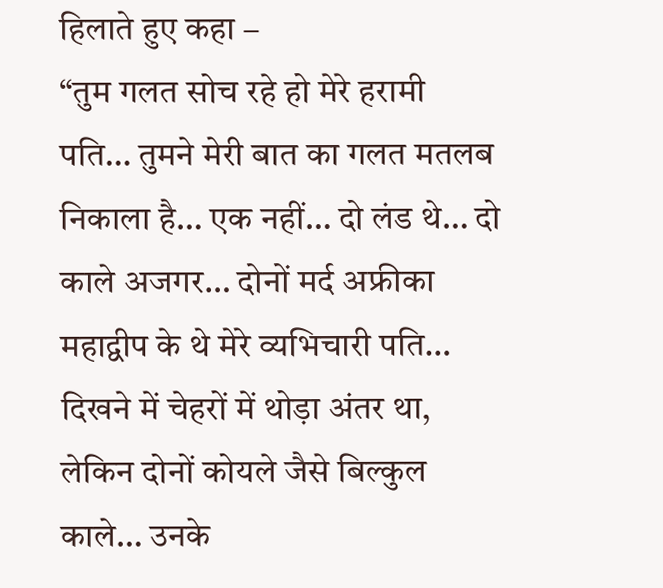हिलाते हुए कहा –
“तुम गलत सोच रहे हो मेरे हरामी पति… तुमने मेरी बात का गलत मतलब निकाला है… एक नहीं… दो लंड थे… दो काले अजगर… दोनों मर्द अफ्रीका महाद्वीप के थे मेरे व्यभिचारी पति… दिखने में चेहरों में थोड़ा अंतर था, लेकिन दोनों कोयले जैसे बिल्कुल काले… उनके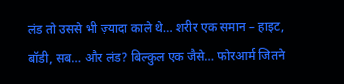लंड तो उससे भी ज़्यादा काले थे… शरीर एक समान – हाइट, बॉडी, सब… और लंड? बिल्कुल एक जैसे… फोरआर्म जितने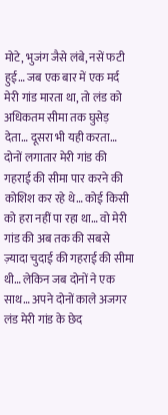मोटे, भुजंग जैसे लंबे, नसें फटी हुई… जब एक बार में एक मर्द मेरी गांड मारता था, तो लंड को अधिकतम सीमा तक घुसेड़ देता… दूसरा भी यही करता… दोनों लगातार मेरी गांड की गहराई की सीमा पार करने की कोशिश कर रहे थे… कोई किसी को हरा नहीं पा रहा था… वो मेरी गांड की अब तक की सबसे ज़्यादा चुदाई की गहराई की सीमा थी… लेकिन जब दोनों ने एक साथ… अपने दोनों काले अजगर लंड मेरी गांड के छेद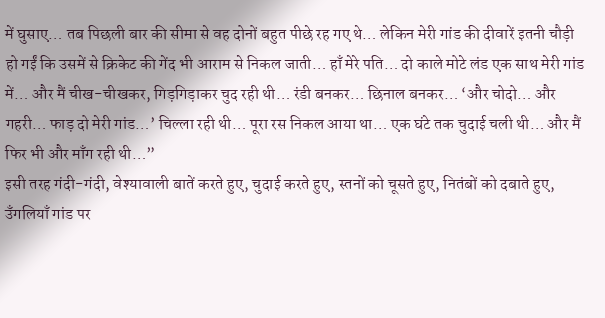में घुसाए… तब पिछली बार की सीमा से वह दोनों बहुत पीछे रह गए थे… लेकिन मेरी गांड की दीवारें इतनी चौड़ी हो गईं कि उसमें से क्रिकेट की गेंद भी आराम से निकल जाती… हाँ मेरे पति… दो काले मोटे लंड एक साथ मेरी गांड में… और मैं चीख-चीखकर, गिड़गिड़ाकर चुद रही थी… रंडी बनकर… छिनाल बनकर… ‘और चोदो… और गहरी… फाड़ दो मेरी गांड…’ चिल्ला रही थी… पूरा रस निकल आया था… एक घंटे तक चुदाई चली थी… और मैं फिर भी और माँग रही थी…”
इसी तरह गंदी-गंदी, वेश्यावाली बातें करते हुए, चुदाई करते हुए, स्तनों को चूसते हुए, नितंबों को दबाते हुए, उँगलियाँ गांड पर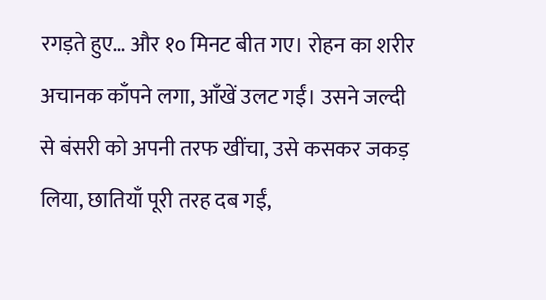रगड़ते हुए… और १० मिनट बीत गए। रोहन का शरीर अचानक काँपने लगा, आँखें उलट गईं। उसने जल्दी से बंसरी को अपनी तरफ खींचा, उसे कसकर जकड़ लिया, छातियाँ पूरी तरह दब गईं,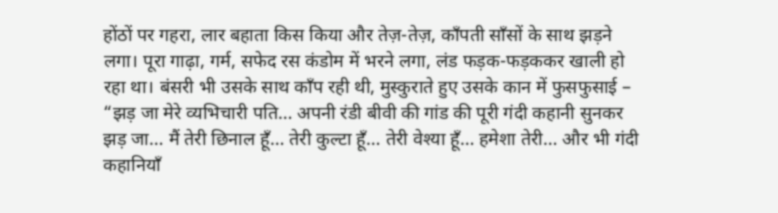होंठों पर गहरा, लार बहाता किस किया और तेज़-तेज़, काँपती साँसों के साथ झड़ने लगा। पूरा गाढ़ा, गर्म, सफेद रस कंडोम में भरने लगा, लंड फड़क-फड़ककर खाली हो रहा था। बंसरी भी उसके साथ काँप रही थी, मुस्कुराते हुए उसके कान में फुसफुसाई –
“झड़ जा मेरे व्यभिचारी पति… अपनी रंडी बीवी की गांड की पूरी गंदी कहानी सुनकर झड़ जा… मैं तेरी छिनाल हूँ… तेरी कुल्टा हूँ… तेरी वेश्या हूँ… हमेशा तेरी… और भी गंदी कहानियाँ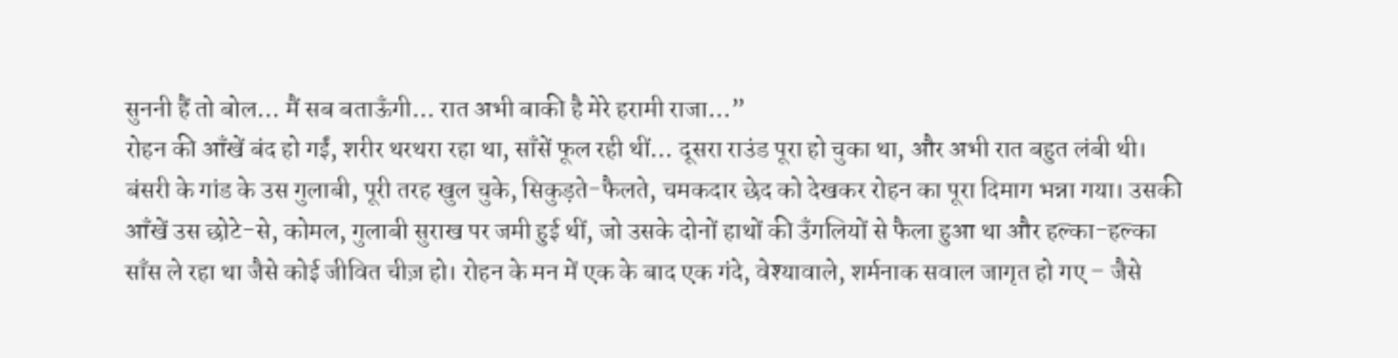सुननी हैं तो बोल… मैं सब बताऊँगी… रात अभी बाकी है मेरे हरामी राजा…”
रोहन की आँखें बंद हो गईं, शरीर थरथरा रहा था, साँसें फूल रही थीं… दूसरा राउंड पूरा हो चुका था, और अभी रात बहुत लंबी थी।
बंसरी के गांड के उस गुलाबी, पूरी तरह खुल चुके, सिकुड़ते-फैलते, चमकदार छेद को देखकर रोहन का पूरा दिमाग भन्ना गया। उसकी आँखें उस छोटे-से, कोमल, गुलाबी सुराख पर जमी हुई थीं, जो उसके दोनों हाथों की उँगलियों से फैला हुआ था और हल्का-हल्का साँस ले रहा था जैसे कोई जीवित चीज़ हो। रोहन के मन में एक के बाद एक गंदे, वेश्यावाले, शर्मनाक सवाल जागृत हो गए – जैसे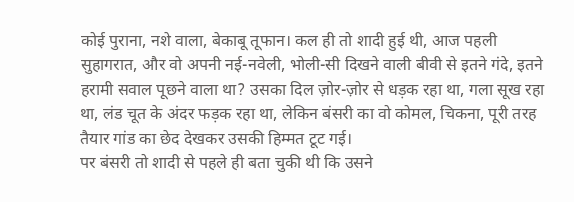कोई पुराना, नशे वाला, बेकाबू तूफान। कल ही तो शादी हुई थी, आज पहली सुहागरात, और वो अपनी नई-नवेली, भोली-सी दिखने वाली बीवी से इतने गंदे, इतने हरामी सवाल पूछने वाला था? उसका दिल ज़ोर-ज़ोर से धड़क रहा था, गला सूख रहा था, लंड चूत के अंदर फड़क रहा था, लेकिन बंसरी का वो कोमल, चिकना, पूरी तरह तैयार गांड का छेद देखकर उसकी हिम्मत टूट गई।
पर बंसरी तो शादी से पहले ही बता चुकी थी कि उसने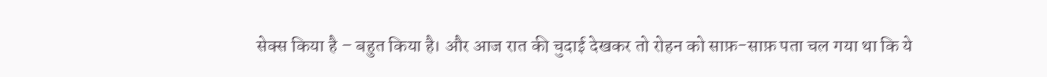सेक्स किया है – बहुत किया है। और आज रात की चुदाई देखकर तो रोहन को साफ़-साफ़ पता चल गया था कि ये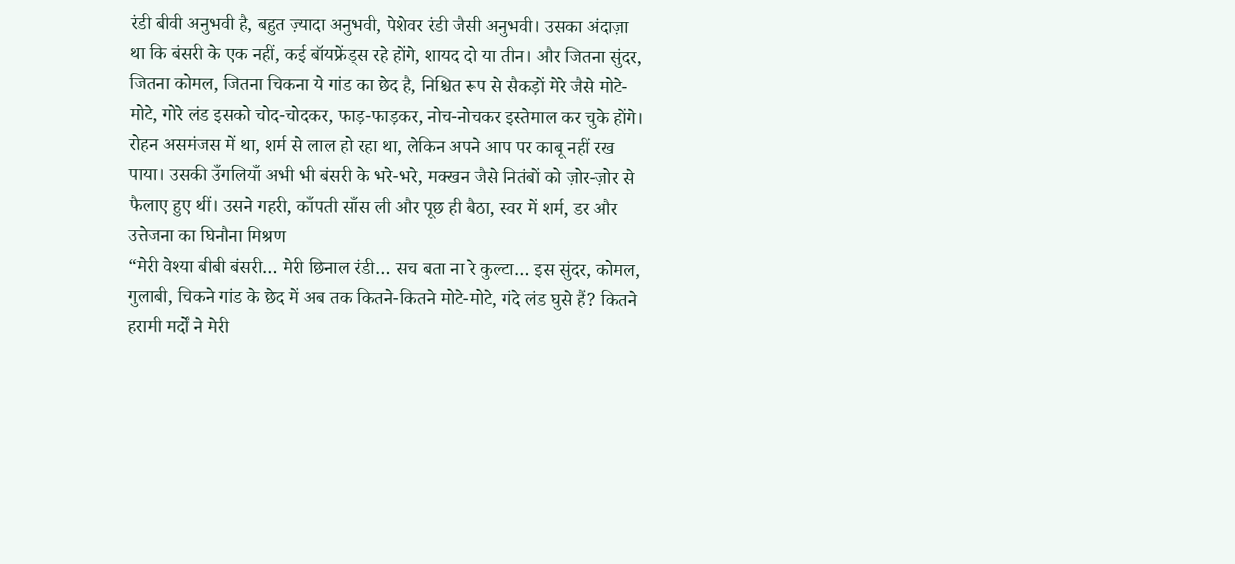रंडी बीवी अनुभवी है, बहुत ज़्यादा अनुभवी, पेशेवर रंडी जैसी अनुभवी। उसका अंदाज़ा था कि बंसरी के एक नहीं, कई बॉयफ्रेंड्स रहे होंगे, शायद दो या तीन। और जितना सुंदर, जितना कोमल, जितना चिकना ये गांड का छेद है, निश्चित रूप से सैकड़ों मेरे जैसे मोटे-मोटे, गोरे लंड इसको चोद-चोदकर, फाड़-फाड़कर, नोच-नोचकर इस्तेमाल कर चुके होंगे। रोहन असमंजस में था, शर्म से लाल हो रहा था, लेकिन अपने आप पर काबू नहीं रख पाया। उसकी उँगलियाँ अभी भी बंसरी के भरे-भरे, मक्खन जैसे नितंबों को ज़ोर-ज़ोर से फैलाए हुए थीं। उसने गहरी, काँपती साँस ली और पूछ ही बैठा, स्वर में शर्म, डर और उत्तेजना का घिनौना मिश्रण
“मेरी वेश्या बीबी बंसरी… मेरी छिनाल रंडी… सच बता ना रे कुल्टा… इस सुंदर, कोमल, गुलाबी, चिकने गांड के छेद में अब तक कितने-कितने मोटे-मोटे, गंदे लंड घुसे हैं? कितने हरामी मर्दों ने मेरी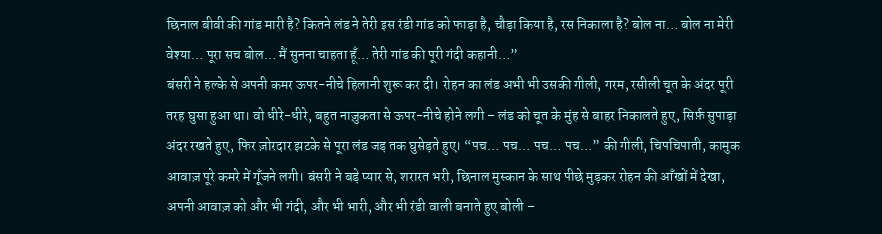छिनाल बीवी की गांड मारी है? कितने लंड ने तेरी इस रंडी गांड को फाड़ा है, चौड़ा किया है, रस निकाला है? बोल ना… बोल ना मेरी वेश्या… पूरा सच बोल… मैं सुनना चाहता हूँ… तेरी गांड की पूरी गंदी कहानी…”
बंसरी ने हल्के से अपनी कमर ऊपर-नीचे हिलानी शुरू कर दी। रोहन का लंड अभी भी उसकी गीली, गरम, रसीली चूत के अंदर पूरी तरह घुसा हुआ था। वो धीरे-धीरे, बहुत नाज़ुकता से ऊपर-नीचे होने लगी – लंड को चूत के मुंह से बाहर निकालते हुए, सिर्फ़ सुपाड़ा अंदर रखते हुए, फिर ज़ोरदार झटके से पूरा लंड जड़ तक घुसेड़ते हुए। “पच… पच… पच… पच…” की गीली, चिपचिपाती, कामुक आवाज़ पूरे कमरे में गूँजने लगी। बंसरी ने बड़े प्यार से, शरारत भरी, छिनाल मुस्कान के साथ पीछे मुड़कर रोहन की आँखों में देखा, अपनी आवाज़ को और भी गंदी, और भी भारी, और भी रंडी वाली बनाते हुए बोली –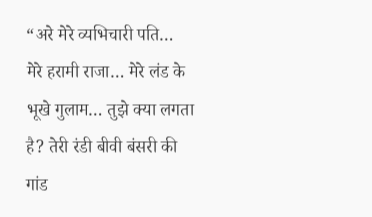“अरे मेरे व्यभिचारी पति… मेरे हरामी राजा… मेरे लंड के भूखे गुलाम… तुझे क्या लगता है? तेरी रंडी बीवी बंसरी की गांड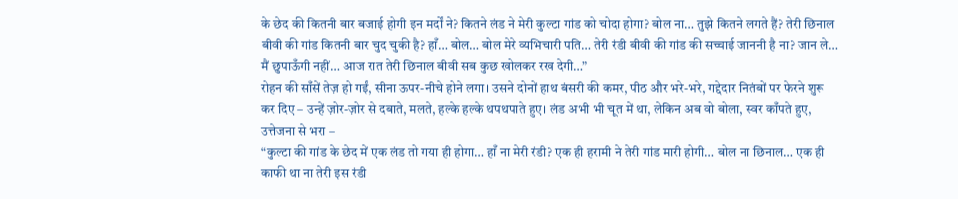के छेद की कितनी बार बजाई होगी इन मर्दों ने? कितने लंड ने मेरी कुल्टा गांड को चोदा होगा? बोल ना… तुझे कितने लगते हैं? तेरी छिनाल बीवी की गांड कितनी बार चुद चुकी है? हाँ… बोल… बोल मेरे व्यभिचारी पति… तेरी रंडी बीवी की गांड की सच्चाई जाननी है ना? जान ले… मैं छुपाऊँगी नहीं… आज रात तेरी छिनाल बीवी सब कुछ खोलकर रख देगी…”
रोहन की साँसें तेज़ हो गईं, सीना ऊपर-नीचे होने लगा। उसने दोनों हाथ बंसरी की कमर, पीठ और भरे-भरे, गद्देदार नितंबों पर फेरने शुरू कर दिए – उन्हें ज़ोर-ज़ोर से दबाते, मलते, हल्के हल्के थपथपाते हुए। लंड अभी भी चूत में था, लेकिन अब वो बोला, स्वर काँपते हुए, उत्तेजना से भरा –
“कुल्टा की गांड के छेद में एक लंड तो गया ही होगा… हाँ ना मेरी रंडी? एक ही हरामी ने तेरी गांड मारी होगी… बोल ना छिनाल… एक ही काफी था ना तेरी इस रंडी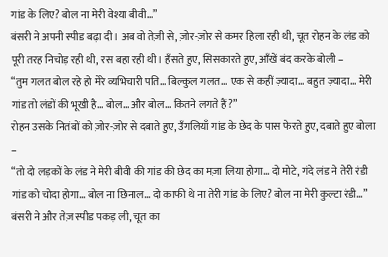गांड के लिए? बोल ना मेरी वेश्या बीवी…”
बंसरी ने अपनी स्पीड बढ़ा दी। अब वो तेज़ी से, ज़ोर-ज़ोर से कमर हिला रही थी, चूत रोहन के लंड को पूरी तरह निचोड़ रही थी, रस बहा रही थी। हँसते हुए, सिसकारते हुए, आँखें बंद करके बोली –
“तुम गलत बोल रहे हो मेरे व्यभिचारी पति… बिल्कुल गलत… एक से कहीं ज़्यादा… बहुत ज़्यादा… मेरी गांड तो लंडों की भूखी है… बोल… और बोल… कितने लगते हैं?”
रोहन उसके नितंबों को ज़ोर-ज़ोर से दबाते हुए, उँगलियाँ गांड के छेद के पास फेरते हुए, दबाते हुए बोला –
“तो दो लड़कों के लंड ने मेरी बीवी की गांड की छेद का मज़ा लिया होगा… दो मोटे, गंदे लंड ने तेरी रंडी गांड को चोदा होगा… बोल ना छिनाल… दो काफी थे ना तेरी गांड के लिए? बोल ना मेरी कुल्टा रंडी…”
बंसरी ने और तेज़ स्पीड पकड़ ली, चूत का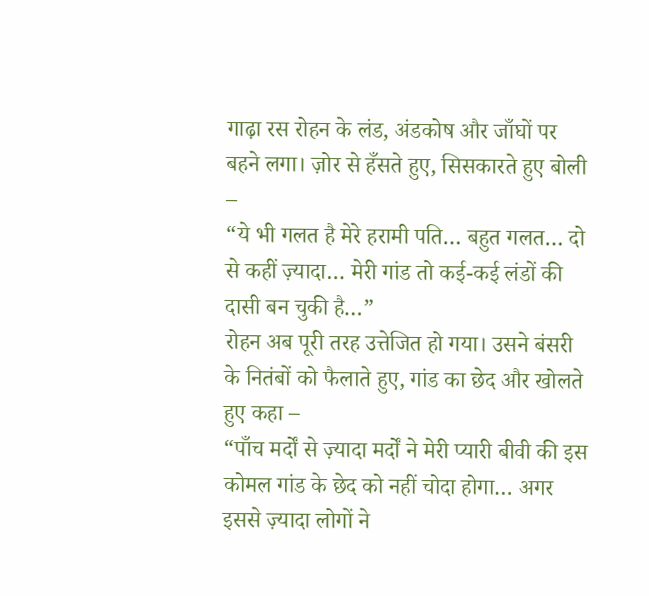गाढ़ा रस रोहन के लंड, अंडकोष और जाँघों पर बहने लगा। ज़ोर से हँसते हुए, सिसकारते हुए बोली –
“ये भी गलत है मेरे हरामी पति… बहुत गलत… दो से कहीं ज़्यादा… मेरी गांड तो कई-कई लंडों की दासी बन चुकी है…”
रोहन अब पूरी तरह उत्तेजित हो गया। उसने बंसरी के नितंबों को फैलाते हुए, गांड का छेद और खोलते हुए कहा –
“पाँच मर्दों से ज़्यादा मर्दों ने मेरी प्यारी बीवी की इस कोमल गांड के छेद को नहीं चोदा होगा… अगर इससे ज़्यादा लोगों ने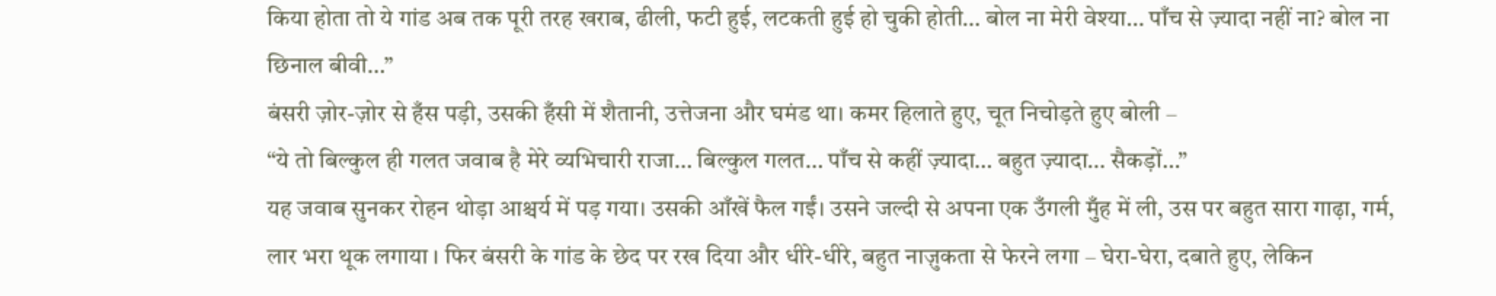किया होता तो ये गांड अब तक पूरी तरह खराब, ढीली, फटी हुई, लटकती हुई हो चुकी होती… बोल ना मेरी वेश्या… पाँच से ज़्यादा नहीं ना? बोल ना छिनाल बीवी…”
बंसरी ज़ोर-ज़ोर से हँस पड़ी, उसकी हँसी में शैतानी, उत्तेजना और घमंड था। कमर हिलाते हुए, चूत निचोड़ते हुए बोली –
“ये तो बिल्कुल ही गलत जवाब है मेरे व्यभिचारी राजा… बिल्कुल गलत… पाँच से कहीं ज़्यादा… बहुत ज़्यादा… सैकड़ों…”
यह जवाब सुनकर रोहन थोड़ा आश्चर्य में पड़ गया। उसकी आँखें फैल गईं। उसने जल्दी से अपना एक उँगली मुँह में ली, उस पर बहुत सारा गाढ़ा, गर्म, लार भरा थूक लगाया । फिर बंसरी के गांड के छेद पर रख दिया और धीरे-धीरे, बहुत नाज़ुकता से फेरने लगा – घेरा-घेरा, दबाते हुए, लेकिन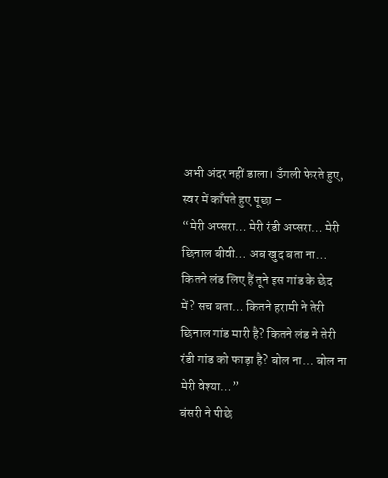अभी अंदर नहीं डाला। उँगली फेरते हुए, स्वर में काँपते हुए पूछा –
“मेरी अप्सरा… मेरी रंडी अप्सरा… मेरी छिनाल बीवी… अब खुद बता ना… कितने लंड लिए हैं तूने इस गांड के छेद में? सच बता… कितने हरामी ने तेरी छिनाल गांड मारी है? कितने लंड ने तेरी रंडी गांड को फाड़ा है? बोल ना… बोल ना मेरी वेश्या…”
बंसरी ने पीछे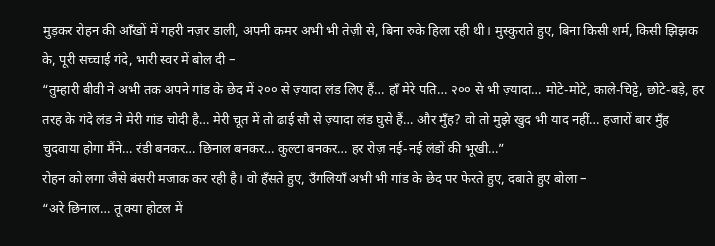मुड़कर रोहन की आँखों में गहरी नज़र डाली, अपनी कमर अभी भी तेज़ी से, बिना रुके हिला रही थी। मुस्कुराते हुए, बिना किसी शर्म, किसी झिझक के, पूरी सच्चाई गंदे, भारी स्वर में बोल दी –
“तुम्हारी बीवी ने अभी तक अपने गांड के छेद में २०० से ज़्यादा लंड लिए हैं… हाँ मेरे पति… २०० से भी ज़्यादा… मोटे-मोटे, काले-चिट्टे, छोटे-बड़े, हर तरह के गंदे लंड ने मेरी गांड चोदी है… मेरी चूत में तो ढाई सौ से ज़्यादा लंड घुसे हैं… और मुँह? वो तो मुझे खुद भी याद नहीं… हजारों बार मुँह चुदवाया होगा मैंने… रंडी बनकर… छिनाल बनकर… कुल्टा बनकर… हर रोज़ नई-नई लंडों की भूखी…”
रोहन को लगा जैसे बंसरी मजाक कर रही है। वो हँसते हुए, उँगलियाँ अभी भी गांड के छेद पर फेरते हुए, दबाते हुए बोला –
“अरे छिनाल… तू क्या होटल में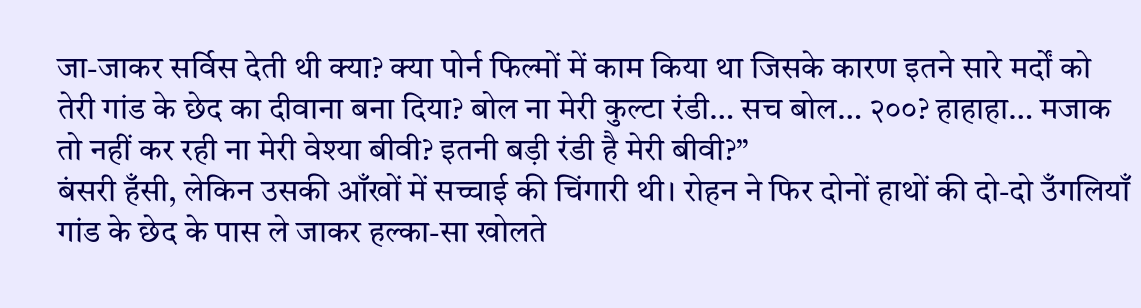जा-जाकर सर्विस देती थी क्या? क्या पोर्न फिल्मों में काम किया था जिसके कारण इतने सारे मर्दों को तेरी गांड के छेद का दीवाना बना दिया? बोल ना मेरी कुल्टा रंडी… सच बोल… २००? हाहाहा… मजाक तो नहीं कर रही ना मेरी वेश्या बीवी? इतनी बड़ी रंडी है मेरी बीवी?”
बंसरी हँसी, लेकिन उसकी आँखों में सच्चाई की चिंगारी थी। रोहन ने फिर दोनों हाथों की दो-दो उँगलियाँ गांड के छेद के पास ले जाकर हल्का-सा खोलते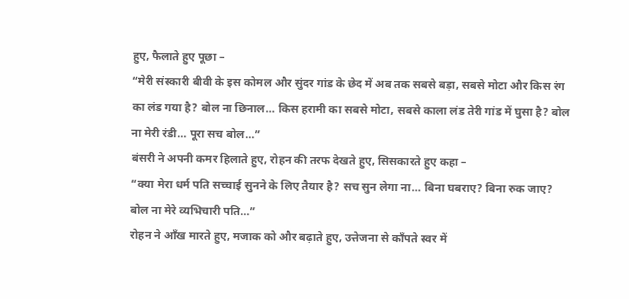हुए, फैलाते हुए पूछा –
“मेरी संस्कारी बीवी के इस कोमल और सुंदर गांड के छेद में अब तक सबसे बड़ा, सबसे मोटा और किस रंग का लंड गया है? बोल ना छिनाल… किस हरामी का सबसे मोटा, सबसे काला लंड तेरी गांड में घुसा है? बोल ना मेरी रंडी… पूरा सच बोल…”
बंसरी ने अपनी कमर हिलाते हुए, रोहन की तरफ देखते हुए, सिसकारते हुए कहा –
“क्या मेरा धर्म पति सच्चाई सुनने के लिए तैयार है? सच सुन लेगा ना… बिना घबराए? बिना रुक जाए? बोल ना मेरे व्यभिचारी पति…”
रोहन ने आँख मारते हुए, मजाक को और बढ़ाते हुए, उत्तेजना से काँपते स्वर में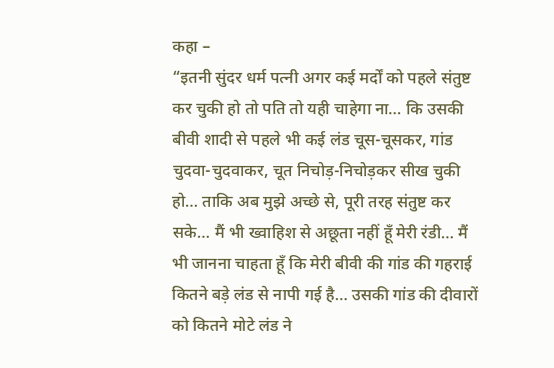कहा –
“इतनी सुंदर धर्म पत्नी अगर कई मर्दों को पहले संतुष्ट कर चुकी हो तो पति तो यही चाहेगा ना… कि उसकी बीवी शादी से पहले भी कई लंड चूस-चूसकर, गांड चुदवा-चुदवाकर, चूत निचोड़-निचोड़कर सीख चुकी हो… ताकि अब मुझे अच्छे से, पूरी तरह संतुष्ट कर सके… मैं भी ख्वाहिश से अछूता नहीं हूँ मेरी रंडी… मैं भी जानना चाहता हूँ कि मेरी बीवी की गांड की गहराई कितने बड़े लंड से नापी गई है… उसकी गांड की दीवारों को कितने मोटे लंड ने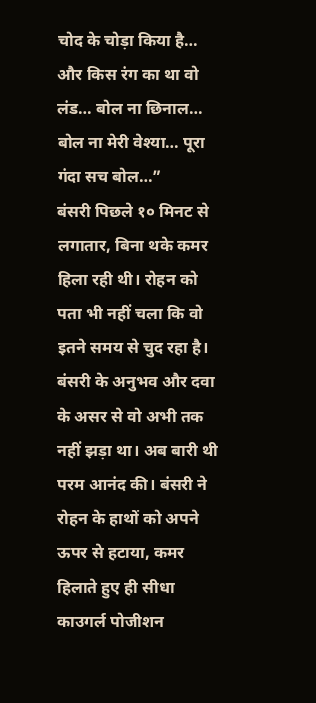चोद के चोड़ा किया है… और किस रंग का था वो लंड… बोल ना छिनाल… बोल ना मेरी वेश्या… पूरा गंदा सच बोल…”
बंसरी पिछले १० मिनट से लगातार, बिना थके कमर हिला रही थी। रोहन को पता भी नहीं चला कि वो इतने समय से चुद रहा है। बंसरी के अनुभव और दवा के असर से वो अभी तक नहीं झड़ा था। अब बारी थी परम आनंद की। बंसरी ने रोहन के हाथों को अपने ऊपर से हटाया, कमर हिलाते हुए ही सीधा काउगर्ल पोजीशन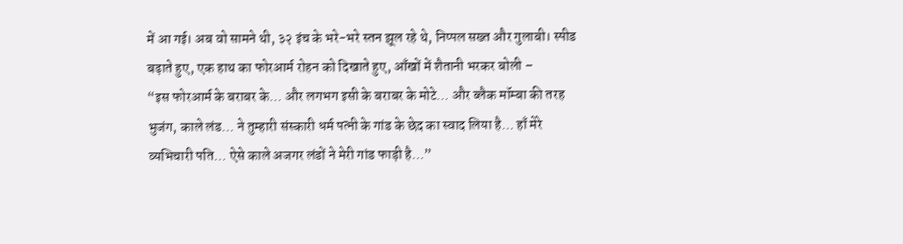में आ गई। अब वो सामने थी, ३२ इंच के भरे-भरे स्तन झूल रहे थे, निप्पल सख्त और गुलाबी। स्पीड बढ़ाते हुए, एक हाथ का फोरआर्म रोहन को दिखाते हुए, आँखों में शैतानी भरकर बोली –
“इस फोरआर्म के बराबर के… और लगभग इसी के बराबर के मोटे… और ब्लैक मॉम्बा की तरह भुजंग, काले लंड… ने तुम्हारी संस्कारी धर्म पत्नी के गांड के छेद का स्वाद लिया है… हाँ मेरे व्यभिचारी पति… ऐसे काले अजगर लंडों ने मेरी गांड फाड़ी है…”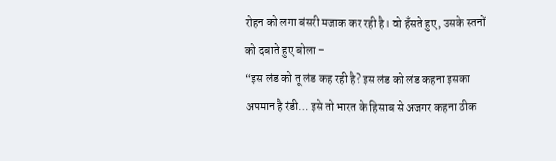रोहन को लगा बंसरी मजाक कर रही है। वो हँसते हुए, उसके स्तनों को दबाते हुए बोला –
“इस लंड को तू लंड कह रही है? इस लंड को लंड कहना इसका अपमान है रंडी… इसे तो भारत के हिसाब से अजगर कहना ठीक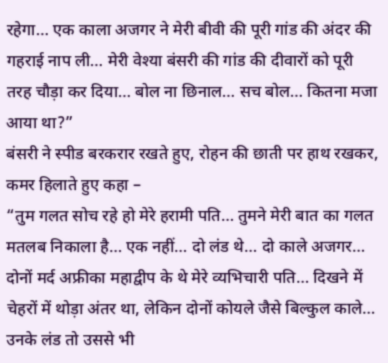रहेगा… एक काला अजगर ने मेरी बीवी की पूरी गांड की अंदर की गहराई नाप ली… मेरी वेश्या बंसरी की गांड की दीवारों को पूरी तरह चौड़ा कर दिया… बोल ना छिनाल… सच बोल… कितना मजा आया था?”
बंसरी ने स्पीड बरकरार रखते हुए, रोहन की छाती पर हाथ रखकर, कमर हिलाते हुए कहा –
“तुम गलत सोच रहे हो मेरे हरामी पति… तुमने मेरी बात का गलत मतलब निकाला है… एक नहीं… दो लंड थे… दो काले अजगर… दोनों मर्द अफ्रीका महाद्वीप के थे मेरे व्यभिचारी पति… दिखने में चेहरों में थोड़ा अंतर था, लेकिन दोनों कोयले जैसे बिल्कुल काले… उनके लंड तो उससे भी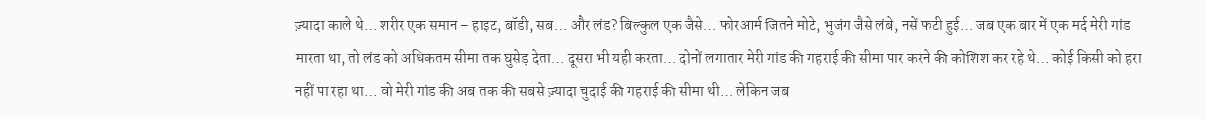ज़्यादा काले थे… शरीर एक समान – हाइट, बॉडी, सब… और लंड? बिल्कुल एक जैसे… फोरआर्म जितने मोटे, भुजंग जैसे लंबे, नसें फटी हुई… जब एक बार में एक मर्द मेरी गांड मारता था, तो लंड को अधिकतम सीमा तक घुसेड़ देता… दूसरा भी यही करता… दोनों लगातार मेरी गांड की गहराई की सीमा पार करने की कोशिश कर रहे थे… कोई किसी को हरा नहीं पा रहा था… वो मेरी गांड की अब तक की सबसे ज़्यादा चुदाई की गहराई की सीमा थी… लेकिन जब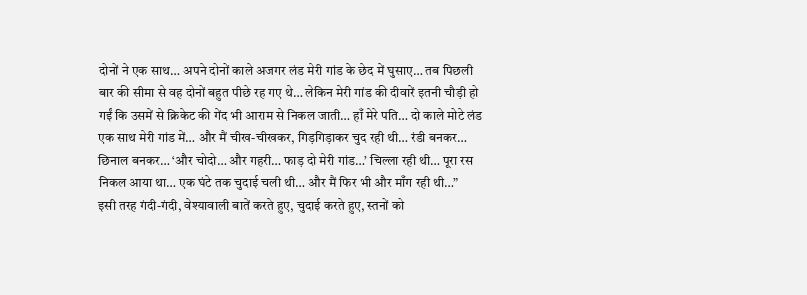दोनों ने एक साथ… अपने दोनों काले अजगर लंड मेरी गांड के छेद में घुसाए… तब पिछली बार की सीमा से वह दोनों बहुत पीछे रह गए थे… लेकिन मेरी गांड की दीवारें इतनी चौड़ी हो गईं कि उसमें से क्रिकेट की गेंद भी आराम से निकल जाती… हाँ मेरे पति… दो काले मोटे लंड एक साथ मेरी गांड में… और मैं चीख-चीखकर, गिड़गिड़ाकर चुद रही थी… रंडी बनकर… छिनाल बनकर… ‘और चोदो… और गहरी… फाड़ दो मेरी गांड…’ चिल्ला रही थी… पूरा रस निकल आया था… एक घंटे तक चुदाई चली थी… और मैं फिर भी और माँग रही थी…”
इसी तरह गंदी-गंदी, वेश्यावाली बातें करते हुए, चुदाई करते हुए, स्तनों को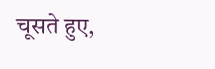चूसते हुए,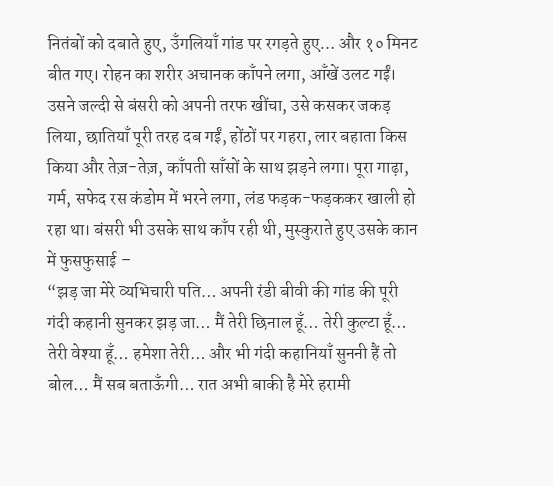नितंबों को दबाते हुए, उँगलियाँ गांड पर रगड़ते हुए… और १० मिनट बीत गए। रोहन का शरीर अचानक काँपने लगा, आँखें उलट गईं। उसने जल्दी से बंसरी को अपनी तरफ खींचा, उसे कसकर जकड़ लिया, छातियाँ पूरी तरह दब गईं, होंठों पर गहरा, लार बहाता किस किया और तेज़-तेज़, काँपती साँसों के साथ झड़ने लगा। पूरा गाढ़ा, गर्म, सफेद रस कंडोम में भरने लगा, लंड फड़क-फड़ककर खाली हो रहा था। बंसरी भी उसके साथ काँप रही थी, मुस्कुराते हुए उसके कान में फुसफुसाई –
“झड़ जा मेरे व्यभिचारी पति… अपनी रंडी बीवी की गांड की पूरी गंदी कहानी सुनकर झड़ जा… मैं तेरी छिनाल हूँ… तेरी कुल्टा हूँ… तेरी वेश्या हूँ… हमेशा तेरी… और भी गंदी कहानियाँ सुननी हैं तो बोल… मैं सब बताऊँगी… रात अभी बाकी है मेरे हरामी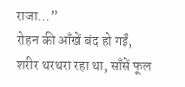राजा…”
रोहन की आँखें बंद हो गईं, शरीर थरथरा रहा था, साँसें फूल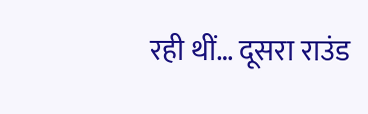रही थीं… दूसरा राउंड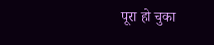पूरा हो चुका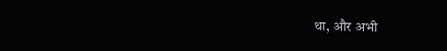था, और अभी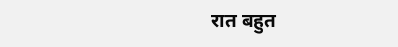रात बहुत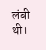लंबी थी।